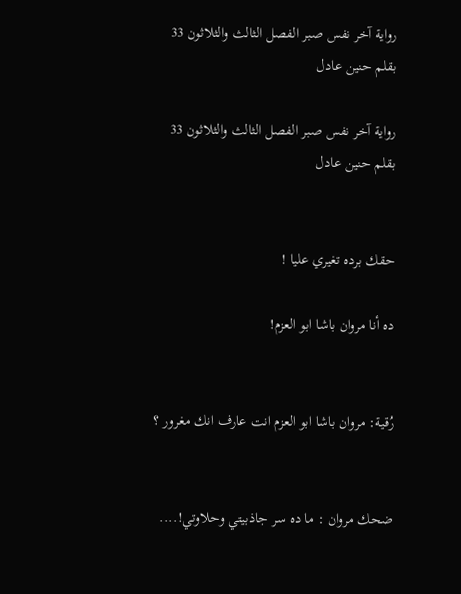رواية آخر نفس صبر الفصل الثالث والثلاثون 33 بقلم حنين عادل

رواية آخر نفس صبر الفصل الثالث والثلاثون 33 بقلم حنين عادل


حقك برده تغيري عليا !

ده أنا مروان باشا ابو العزم!


رُقية: مروان باشا ابو العزم انت عارف انك مغرور ؟


ضحك مروان : ما ده سر جاذبيتي وحلاوتي!....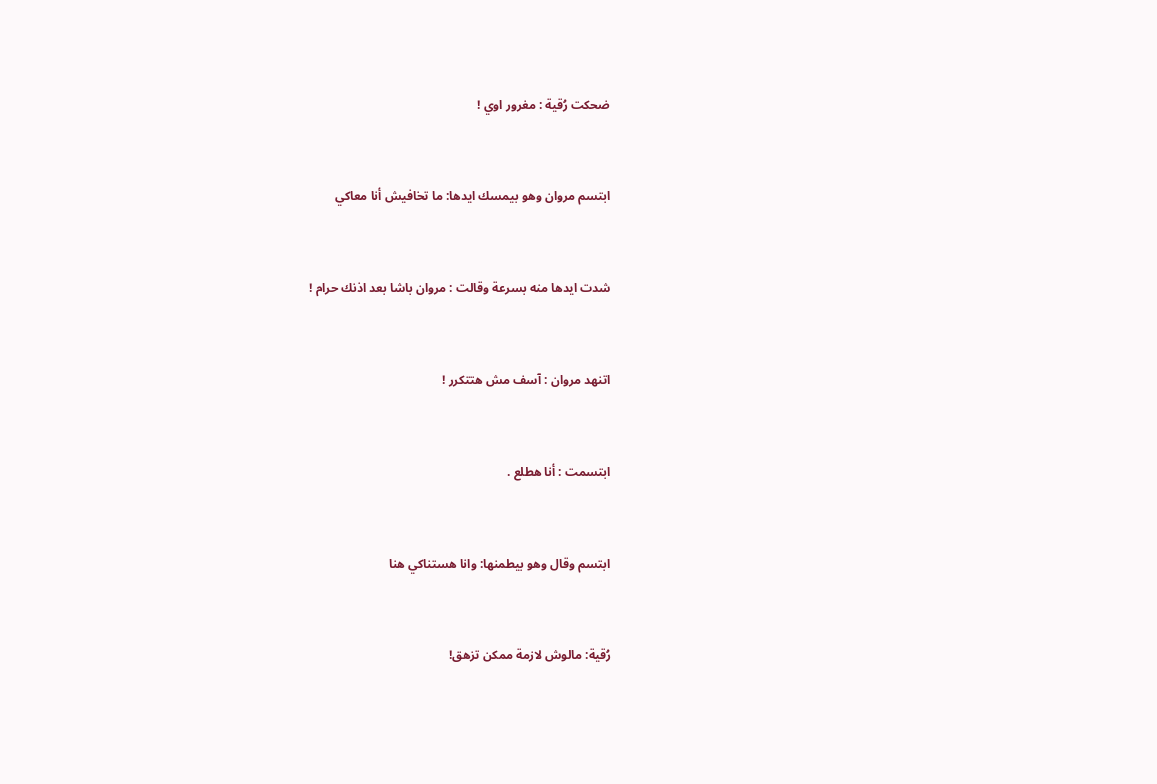ضحكت رُقية : مغرور اوي !


ابتسم مروان وهو بيمسك ايدها: ما تخافيش أنا معاكي


شدت ايدها منه بسرعة وقالت : مروان باشا بعد اذنك حرام !


اتنهد مروان : آسف مش هتتكرر !


ابتسمت : أنا هطلع .


ابتسم وقال وهو بيطمنها: وانا هستناكي هنا


رُقية: مالوش لازمة ممكن تزهق!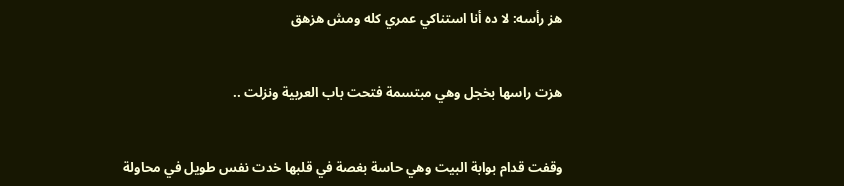هز رأسه: لا ده أنا استناكي عمري كله ومش هزهق


هزت راسها بخجل وهي مبتسمة فتحت باب العربية ونزلت ..


وقفت قدام بوابة البيت وهي حاسة بغصة في قلبها خدت نفس طويل في محاولة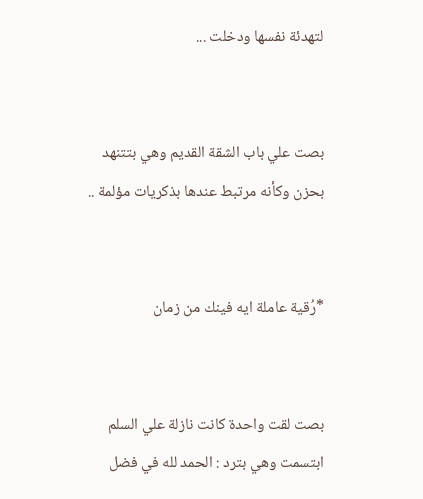لتهدئة نفسها ودخلت ...


بصت علي باب الشقة القديم وهي بتتنهد بحزن وكأنه مرتبط عندها بذكريات مؤلمة ..


*رُقية عاملة ايه فينك من زمان


بصت لقت واحدة كانت نازلة علي السلم ابتسمت وهي بترد : الحمد لله في فضل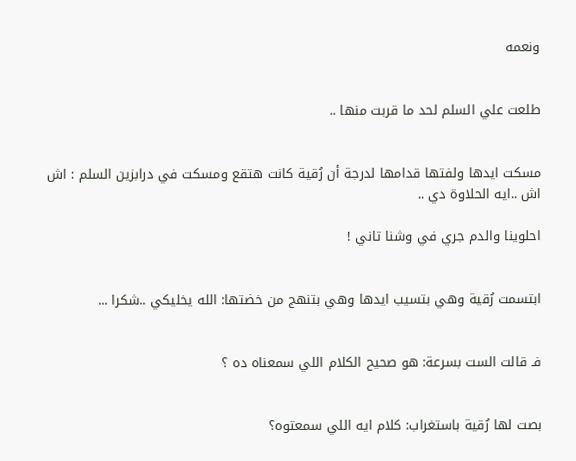ونعمه


طلعت علي السلم لحد ما قربت منها ..


مسكت ايدها ولفتها قدامها لدرجة أن رُقية كانت هتقع ومسكت في درابزين السلم : اش اش ..ايه الحلاوة دي ..

احلوينا والدم جري في وشنا تاني !


ابتسمت رُقية وهي بتسيب ايدها وهي بتنهج من خضتها: الله يخليكي ..شكرا ...


فـ قالت الست بسرعة: هو صحيح الكلام اللي سمعناه ده ؟


بصت لها رُقية باستغراب: كلام ايه اللي سمعتوه؟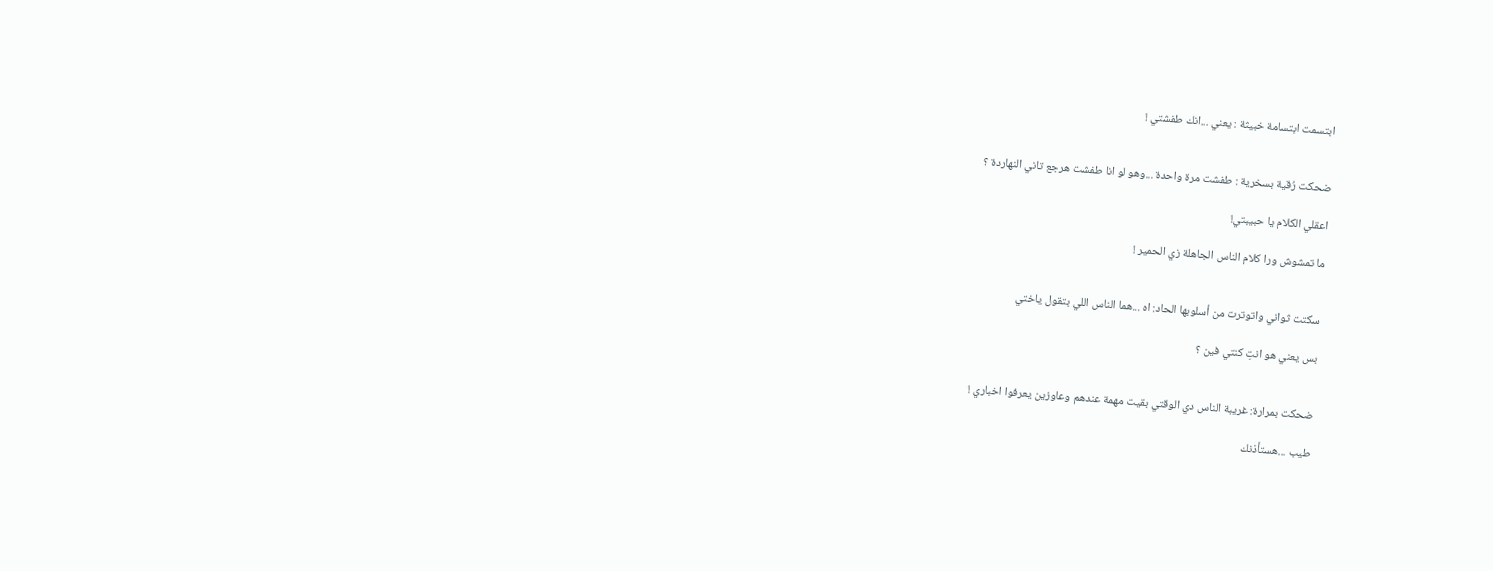ابتسمت ابتسامة خبيثة : يعني ...انك طفشتي !


ضحكت رُقية بسخرية : طفشت مرة واحدة ...وهو لو انا طفشت هرجع تاني النهاردة ؟

اعقلي الكلام يا حبيبتي!

ما تمشوش ورا كلام الناس الجاهلة زي الحمير !


سكتت ثواني واتوترت من أسلوبها الحاد: اه ...هما الناس اللي بتقول ياختي

بس يعني هو انتِ كنتي فين ؟


ضحكت بمرارة: غريبة الناس دي الوقتي بقيت مهمة عندهم وعاوزين يعرفوا اخباري !

طيب ...هستأذنك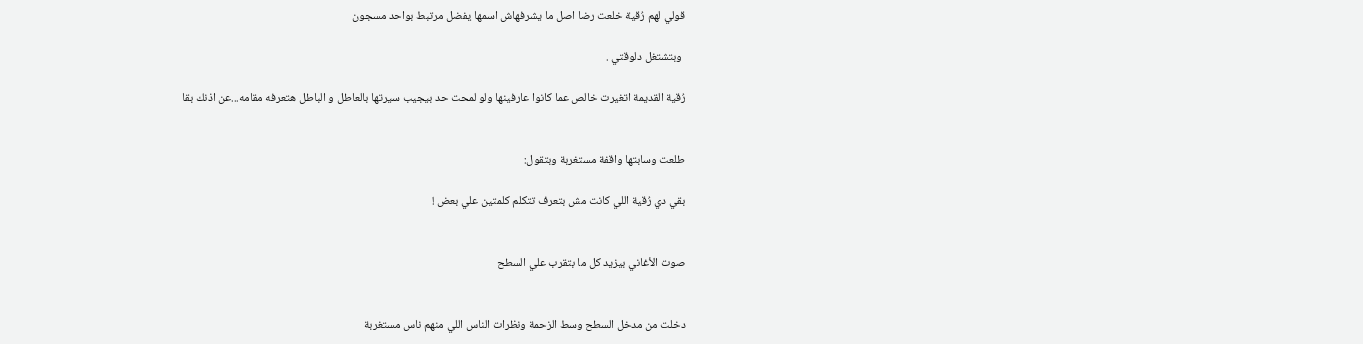قولي لهم رُقية خلعت رضا اصل ما يشرفهاش اسمها يفضل مرتبط بواحد مسجون

 وبتشتغل دلوقتي .

رُقية القديمة اتغيرت خالص عما كانوا عارفينها ولو لمحت حد بيجيب سيرتها بالعاطل و الباطل هتعرفه مقامه...عن اذنك بقا


طلعت وسابتها واقفة مستغربة وبتقول:

بقي دي رُقية اللي كانت مش بتعرف تتكلم كلمتين علي بعض !


صوت الأغاني بيزيد كل ما بتقرب علي السطح


دخلت من مدخل السطح وسط الزحمة ونظرات الناس اللي منهم ناس مستغربة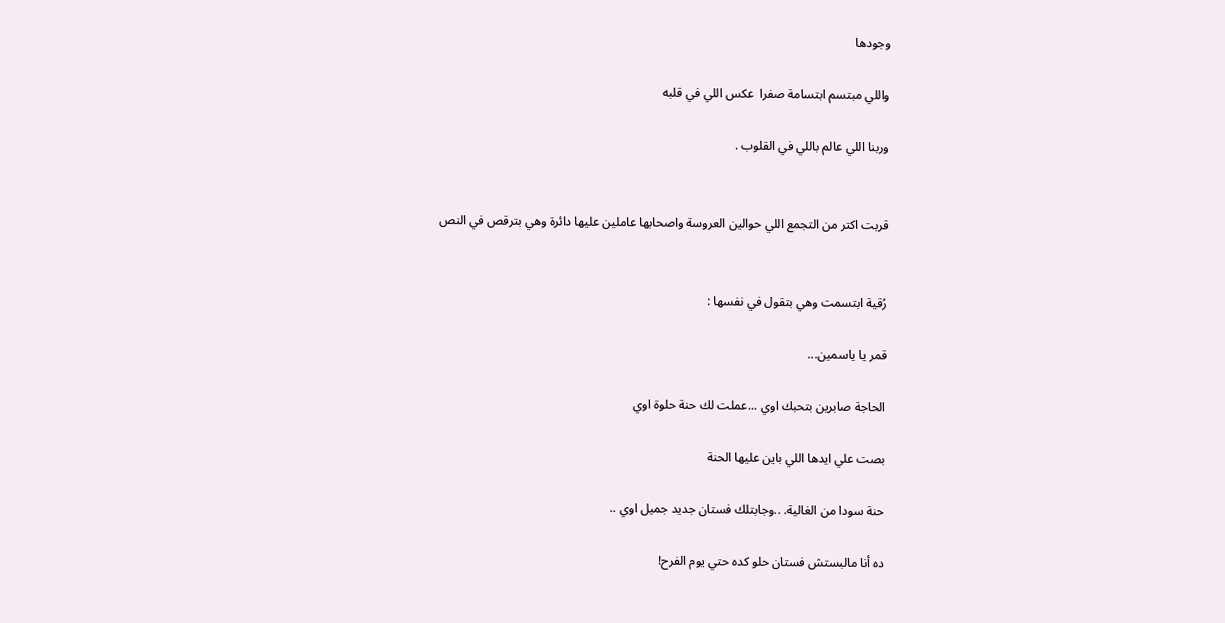وجودها

واللي مبتسم ابتسامة صفرا  عكس اللي في قلبه

وربنا اللي عالم باللي في القلوب .


قربت اكتر من التجمع اللي حوالين العروسة واصحابها عاملين عليها دائرة وهي بترقص في النص


رُقية ابتسمت وهي بتقول في نفسها :

قمر يا ياسمين...

الحاجة صابرين بتحبك اوي ...عملت لك حنة حلوة اوي

بصت علي ايدها اللي باين عليها الحنة

حنة سودا من الغالية. ..وجابتلك فستان جديد جميل اوي ..

ده أنا مالبستش فستان حلو كده حتي يوم الفرح!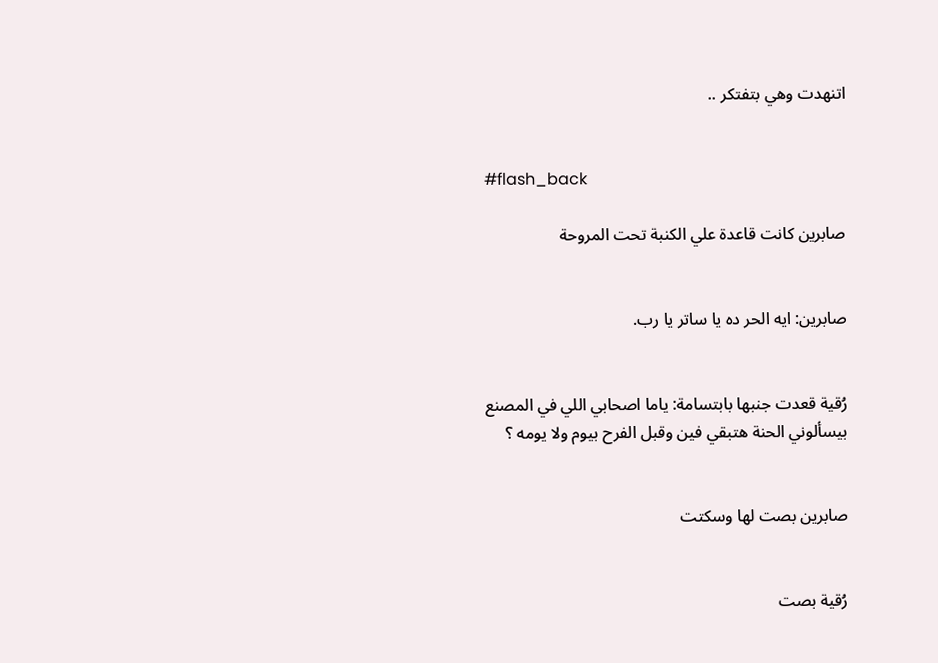اتنهدت وهي بتفتكر ..


#flash_back

صابرين كانت قاعدة علي الكنبة تحت المروحة


صابرين: ايه الحر ده يا ساتر يا رب.


رُقية قعدت جنبها بابتسامة: ياما اصحابي اللي في المصنع بيسألوني الحنة هتبقي فين وقبل الفرح بيوم ولا يومه ؟


صابرين بصت لها وسكتت


رُقية بصت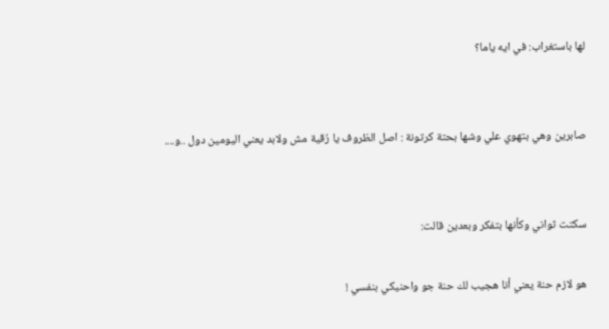لها باستغراب: في ايه ياما؟


صابرين وهي بتهوي علي وشها بحتة كرتونة : اصل الظروف يا رُقية مش ولابد يعني اليومين دول ..و....


سكتت ثواني وكأنها بتفكر وبعدين قالت:

هو لازم حنة يعني أنا هجيب لك حنة جو واحنيكي بنفسي !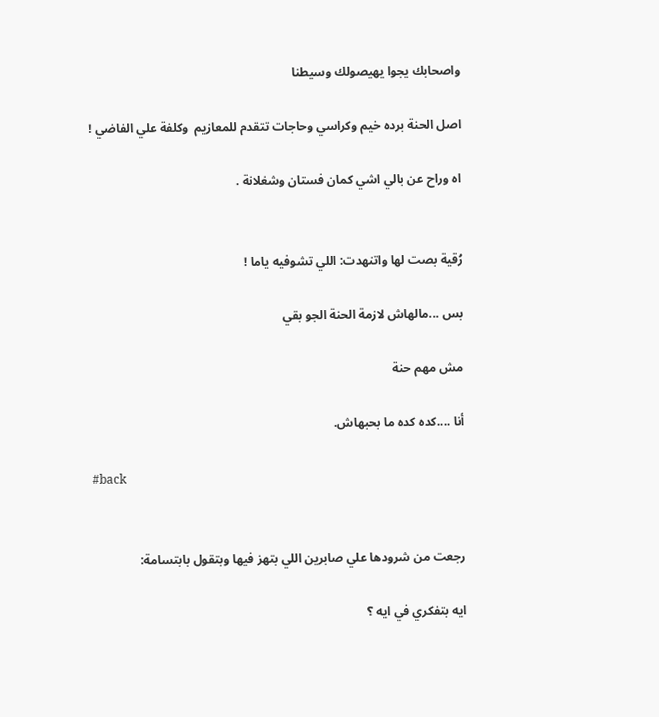واصحابك يجوا يهيصولك وسيطنا

اصل الحنة برده خيم وكراسي وحاجات تتقدم للمعازيم  وكلفة علي الفاضي !

اه وراح عن بالي اشي كمان فستان وشغلانة .


رُقية بصت لها واتنهدت: اللي تشوفيه ياما !

بس ...مالهاش لازمة الحنة الجو بقي

مش مهم حنة

أنا ....كده كده ما بحبهاش.

#back


رجعت من شرودها علي صابرين اللي بتهز فيها وبتقول بابتسامة:

ايه بتفكري في ايه ؟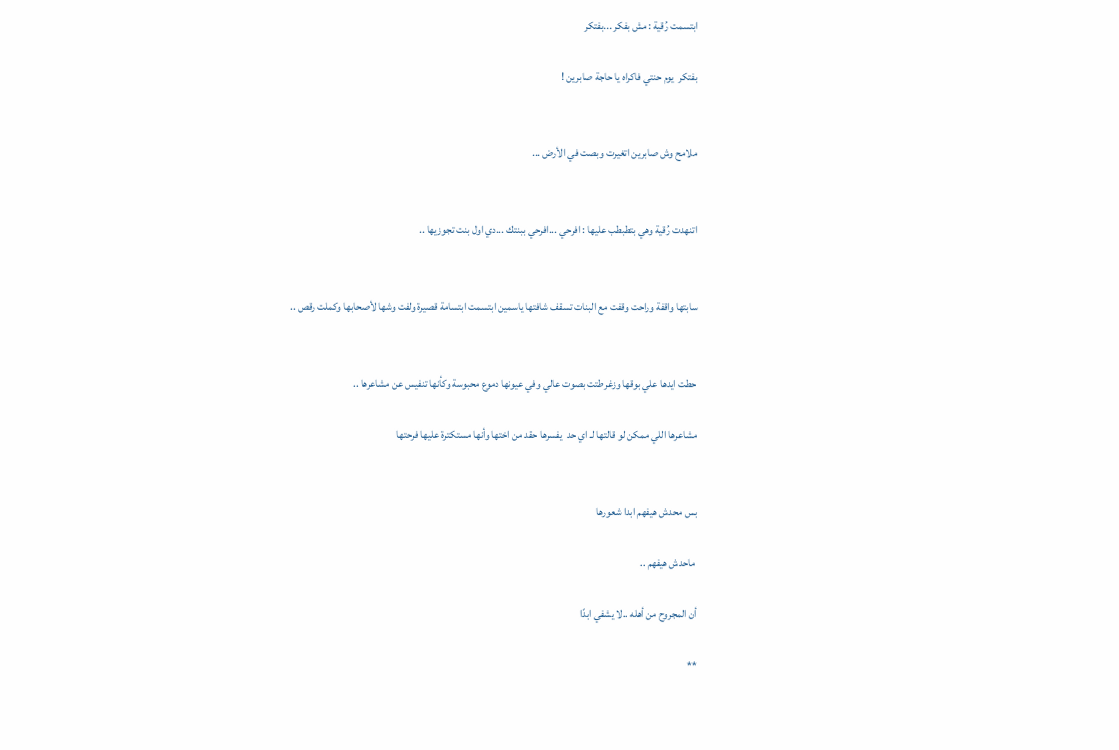ابتسمت رُقية : مش بفكر ...بفتكر

بفتكر  يوم حنتي فاكراه يا حاجة صابرين !


ملامح وش صابرين اتغيرت وبصت في الأرض ...


اتنهدت رُقية وهي بتطبطب عليها : افرحي ...افرحي ببنتك ...دي اول بنت تجوزيها ..


سابتها واقفة وراحت وقفت مع البنات تسقف شافتها ياسمين ابتسمت ابتسامة قصيرة ولفت وشها لأصحابها وكملت رقص ..


حطت ايدها علي بوقها وزغرطتت بصوت عالي وفي عيونها دموع محبوسة وكأنها تنفيس عن مشاعرها ..

مشاعرها اللي ممكن لو قالتها لـ اي حد  يفسرها حقد من اختها وأنها مستكترة عليها فرحتها


بس محدش هيفهم ابدا شعورها

 ماحدش هيفهم ..

أن المجروح من أهله ..لا يشفي ابدًا

**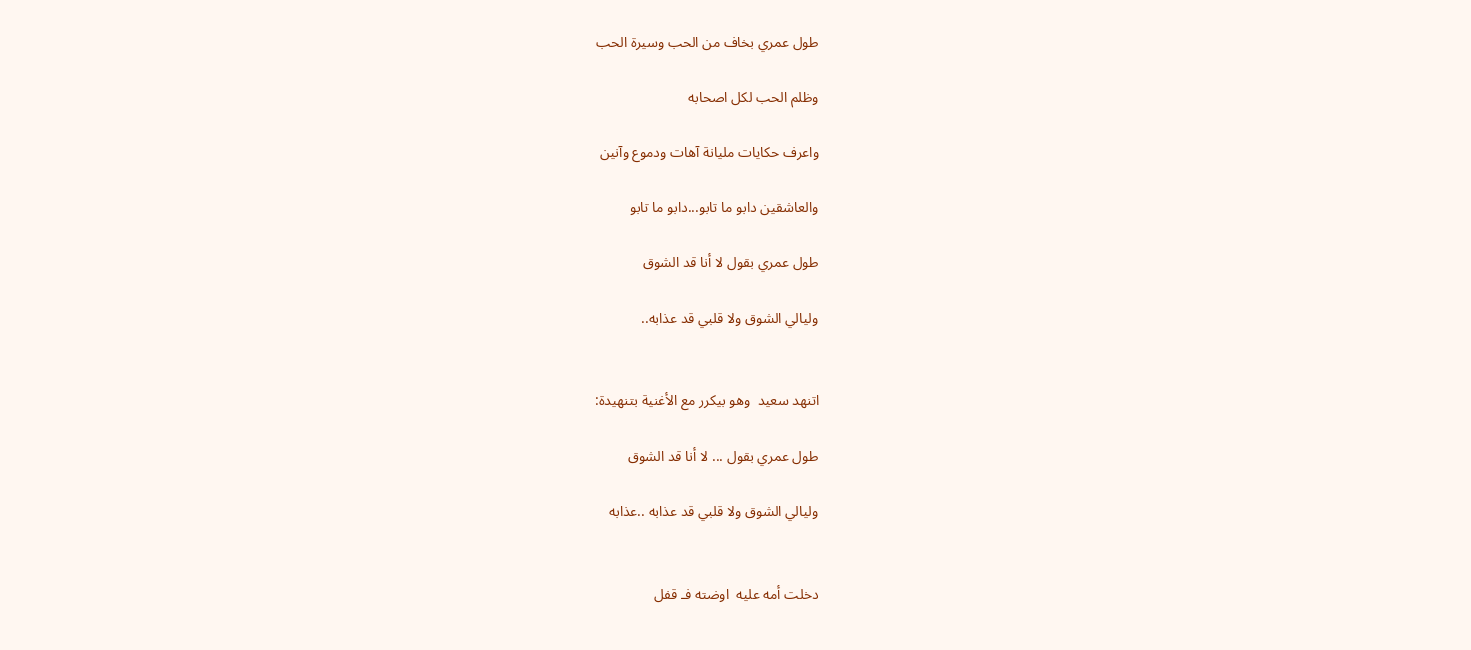طول عمري بخاف من الحب وسيرة الحب

وظلم الحب لكل اصحابه

واعرف حكايات مليانة آهات ودموع وآنين

والعاشقين دابو ما تابو...دابو ما تابو

طول عمري بقول لا أنا قد الشوق

وليالي الشوق ولا قلبي قد عذابه..


اتنهد سعيد  وهو بيكرر مع الأغنية بتنهيدة:

طول عمري بقول ... لا أنا قد الشوق

وليالي الشوق ولا قلبي قد عذابه ..عذابه


دخلت أمه عليه  اوضته فـ قفل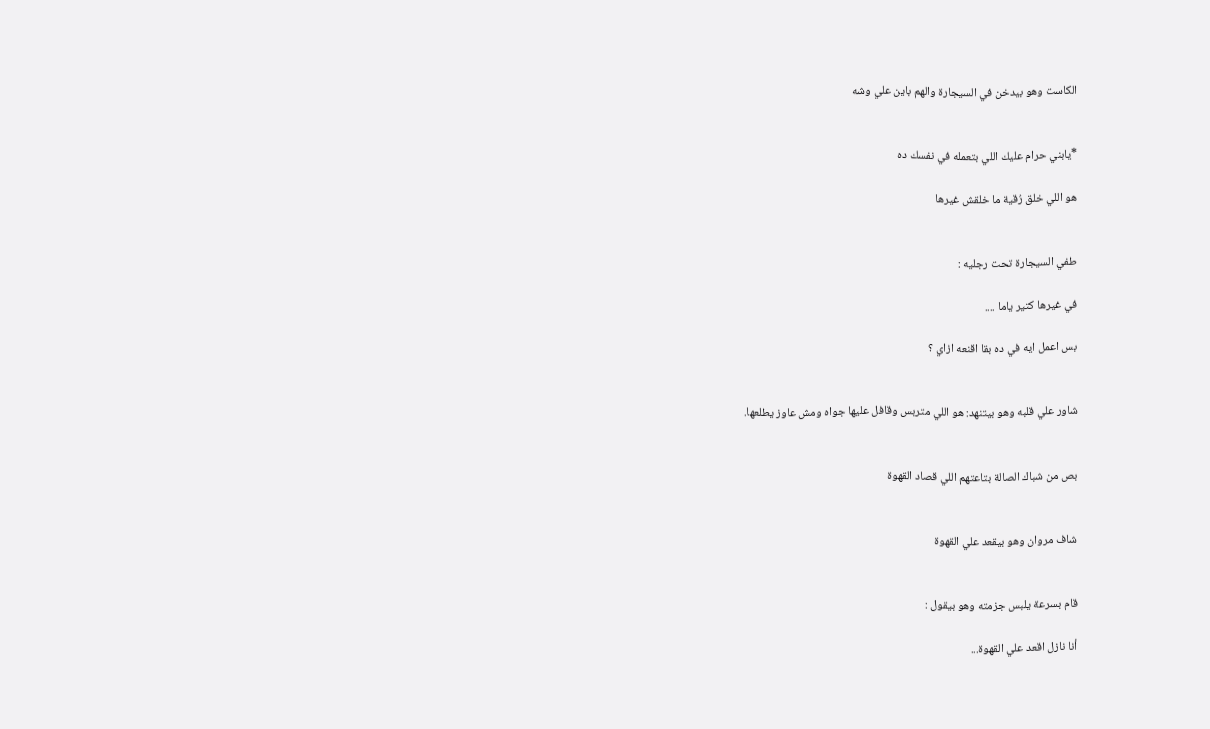الكاست وهو بيدخن في السيجارة والهم باين علي وشه


*يابني حرام عليك اللي بتعمله في نفسك ده

هو اللي خلق رُقية ما خلقش غيرها


طفي السيجارة تحت رجليه :

في غيرها كتير ياما ....

بس اعمل ايه في ده بقا اقنعه ازاي ؟


شاور علي قلبه وهو بيتنهد: هو اللي متربس وقافل عليها جواه ومش عاوز يطلعها.


بص من شباك الصالة بتاعتهم اللي قصاد القهوة


شاف مروان وهو بيقعد علي القهوة


قام بسرعة يلبس جزمته وهو بيقول :

أنا نازل اقعد علي القهوة...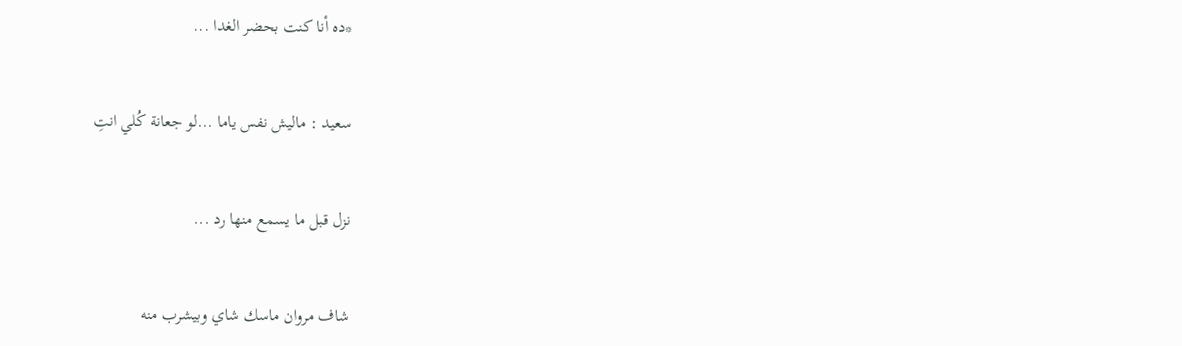*ده أنا كنت بحضر الغدا ...


سعيد : ماليش نفس ياما ...لو جعانة كُلي انتِ


نزل قبل ما يسمع منها رد ...


شاف مروان ماسك شاي وبيشرب منه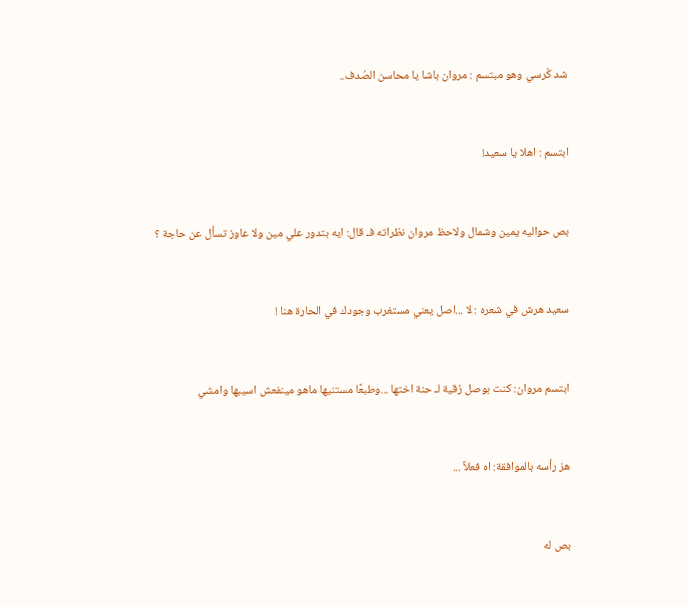شد كُرسي وهو مبتسم : مروان باشا يا محاسن الصُدف..


ابتسم : اهلا يا سعيد!


بص حواليه يمين وشمال ولاحظ مروان نظراته فـ قال: ايه بتدور علي مين ولا عاوز تسأل عن حاجة ؟


سعيد هرش في شعره : لا ...اصل يعني مستغرب وجودك في الحارة هنا !


ابتسم مروان: كنت بوصل رُقية لـ حنة اختها ...وطبعًا مستنيها ماهو مينفعش اسيبها وامشي


هز رأسه بالموافقة: اه فعلاً ...


بص له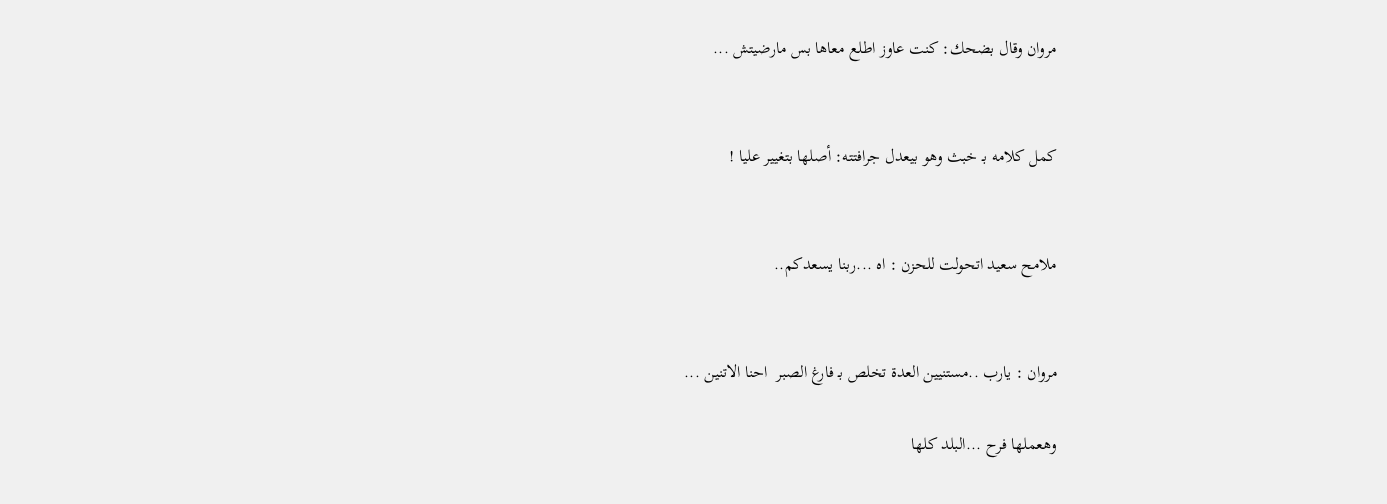مروان وقال بضحك: كنت عاوز اطلع معاها بس مارضيتش ...


كمل كلامه بـ خبث وهو بيعدل جرافتته: أصلها بتغيير عليا !


ملامح سعيد اتحولت للحزن : اه ...ربنا يسعدكم..


مروان : يارب ..مستنيين العدة تخلص بـ فارغ الصبر  احنا الاتنين ...

وهعملها فرح ...البلد كلها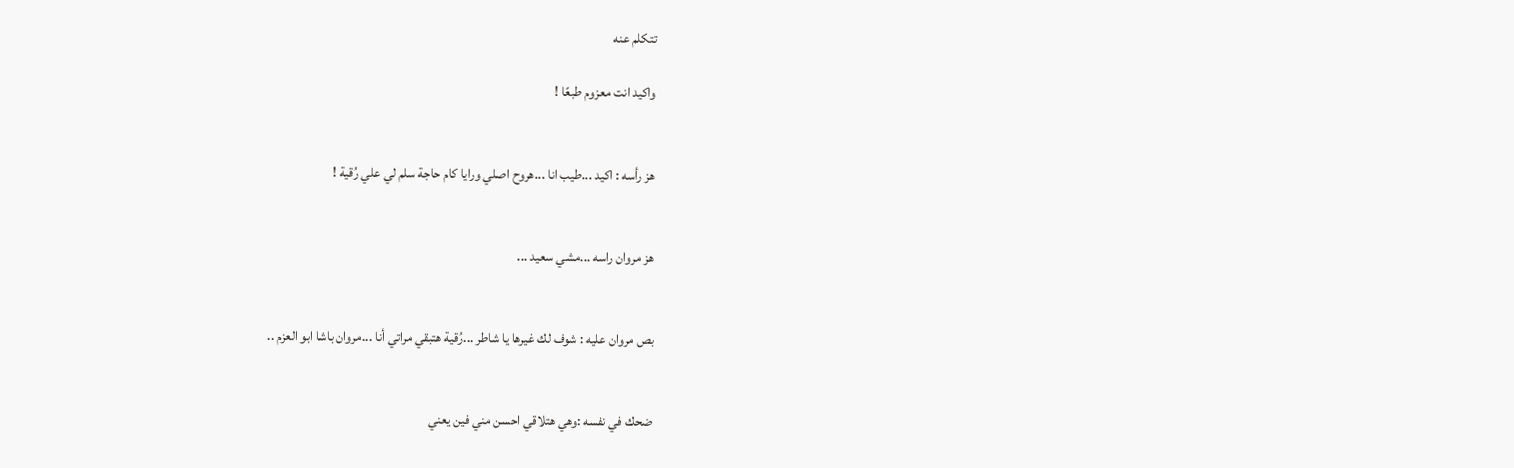تتكلم عنه

واكيد انت معزوم طبعًا !


هز رأسه : اكيد ...طيب انا ...هروح اصلي ورايا كام حاجة سلم لي علي رُقية !


هز مروان راسه ...مشي سعيد ...


بص مروان عليه : شوف لك غيرها يا شاطر ...رُقية هتبقي مراتي أنا ...مروان باشا ابو العزم ..


ضحك في نفسه :وهي هتلاقي احسن مني فين يعني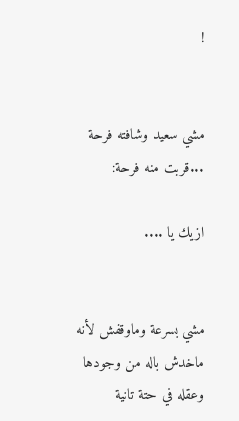!


مشي سعيد وشافته فرحة ...قربت منه فرحة:

ازيك يا ....


مشي بسرعة وماوقفش لأنه ماخدش باله من وجودها وعقله في حتة تانية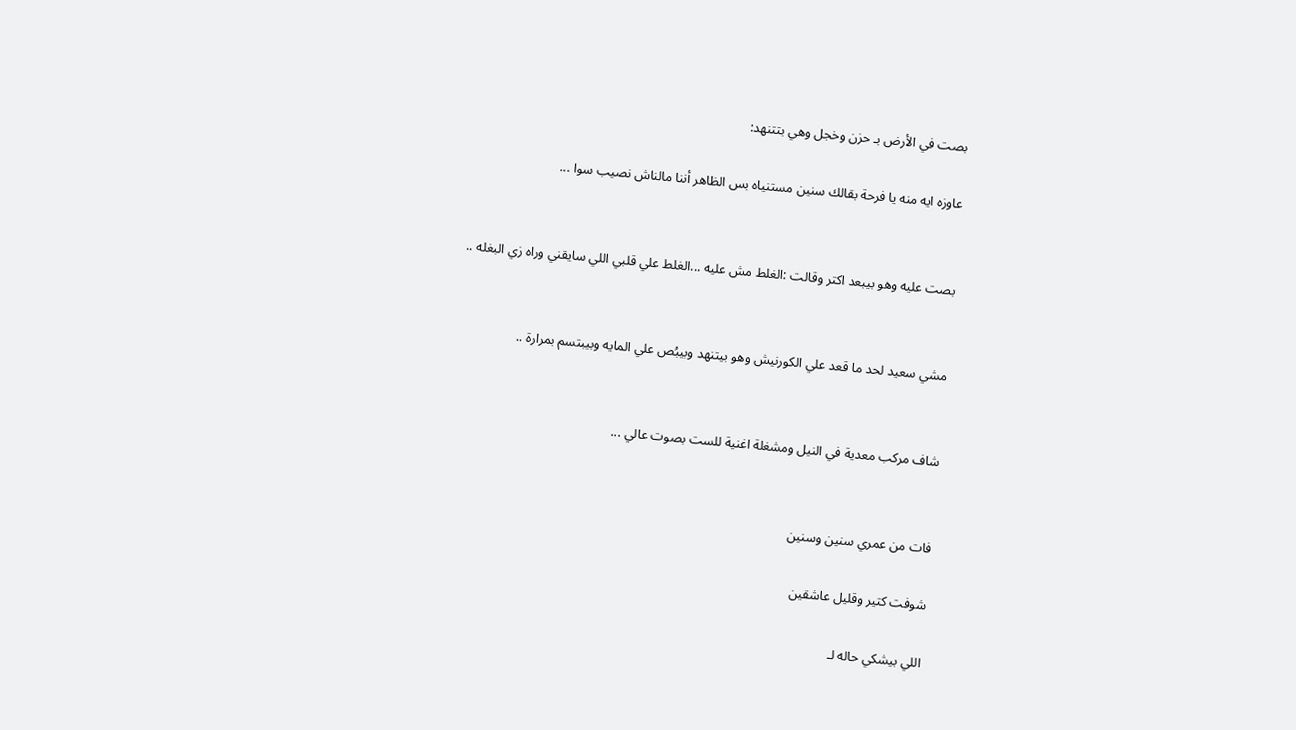بصت في الأرض بـ حزن وخجل وهي بتتنهد:

عاوزه ايه منه يا فرحة بقالك سنين مستنياه بس الظاهر أننا مالناش نصيب سوا ...


بصت عليه وهو بيبعد اكتر وقالت :الغلط مش عليه ...الغلط علي قلبي اللي سايقني وراه زي البغله ..


مشي سعيد لحد ما قعد علي الكورنيش وهو بيتنهد وبيبُص علي المايه وبيبتسم بمرارة ..


شاف مركب معدية في النيل ومشغلة اغنية للست بصوت عالي ...


فات من عمري سنين وسنين

شوفت كتير وقليل عاشقين

اللي بيشكي حاله لـ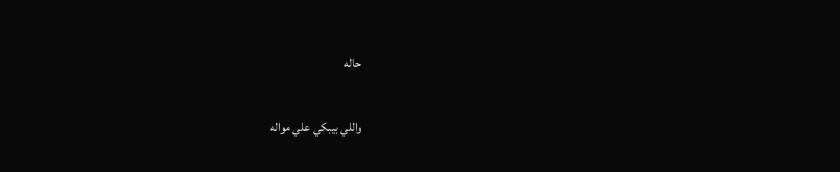حاله

واللي بيبكي علي مواله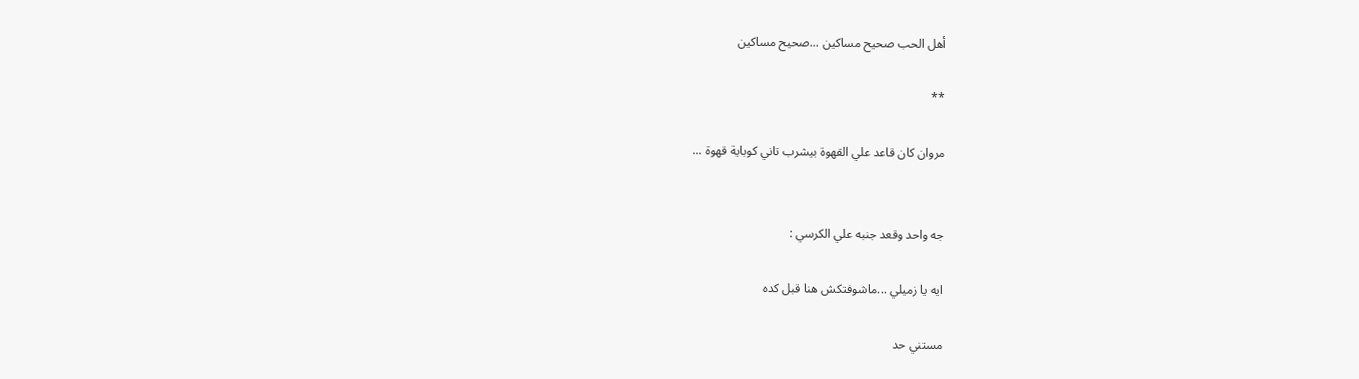أهل الحب صحيح مساكين ...صحيح مساكين

**

مروان كان قاعد علي القهوة بيشرب تاني كوباية قهوة ...


جه واحد وقعد جنبه علي الكرسي :

ايه يا زميلي ...ماشوفتكش هنا قبل كده

مستني حد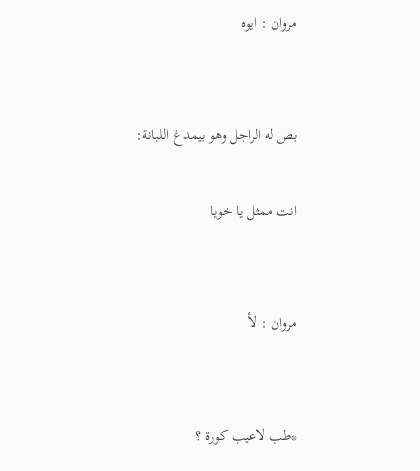مروان : ايوه


بص له الراجل وهو بيمدغ اللبانة:

انت ممثل يا خويا


مروان : لأ


*طب لاعيب كورة ؟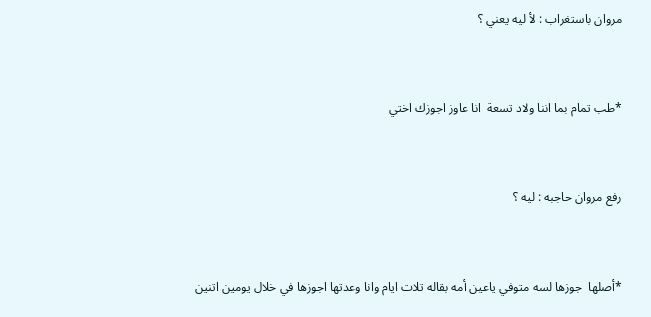مروان باستغراب : لأ ليه يعني ؟


*طب تمام بما اننا ولاد تسعة  انا عاوز اجوزك اختي


رفع مروان حاجبه : ليه ؟


*أصلها  جوزها لسه متوفي ياعين أمه بقاله تلات ايام وانا وعدتها اجوزها في خلال يومين اتنين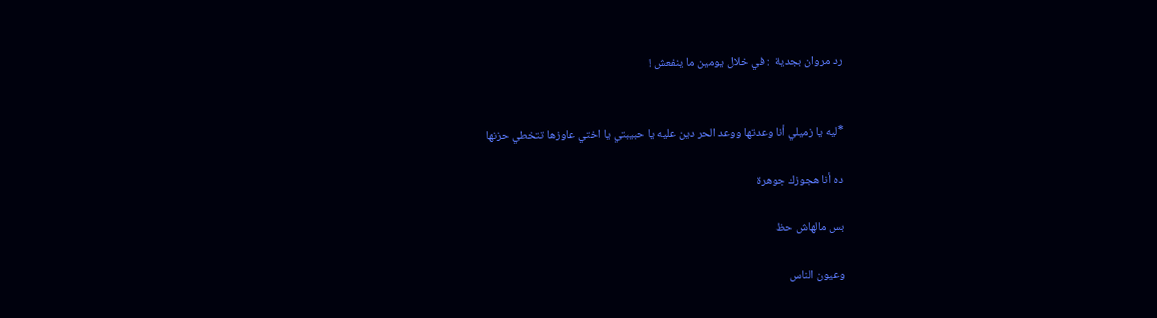رد مروان بجدية  : في خلال يومين ما ينفعش !


*ليه يا زميلي أنا وعدتها ووعد الحر دين عليه يا حبيبتي يا اختي عاوزها تتخطي حزنها

ده أنا هجوزك جوهرة

بس مالهاش حظ

وعيون الناس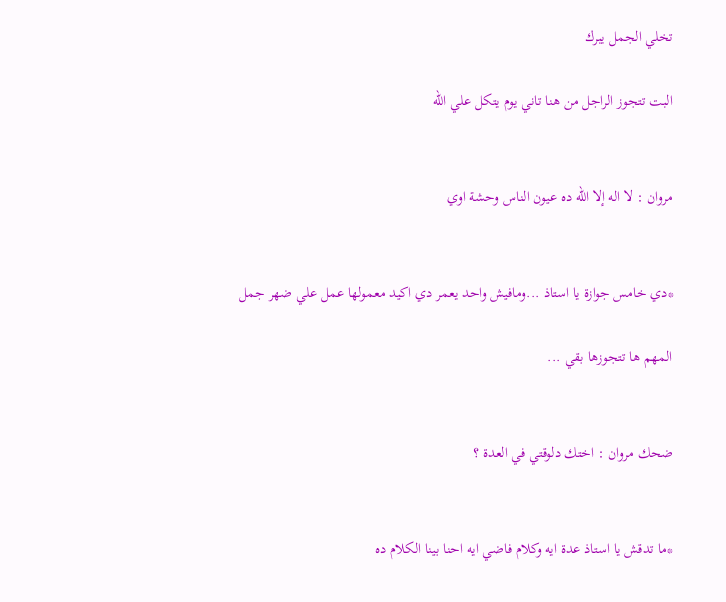تخلي الجمل يبرك

البت تتجوز الراجل من هنا تاني يوم يتكل علي الله


مروان : لا اله إلا الله ده عيون الناس وحشة اوي


*دي خامس جوازة يا استاذ ...ومافيش واحد يعمر دي اكيد معمولها عمل علي ضهر جمل

المهم ها تتجوزها بقي ...


ضحك مروان : اختك دلوقتي في العدة ؟


*ما تدقش يا استاذ عدة ايه وكلام فاضي ايه احنا بينا الكلام ده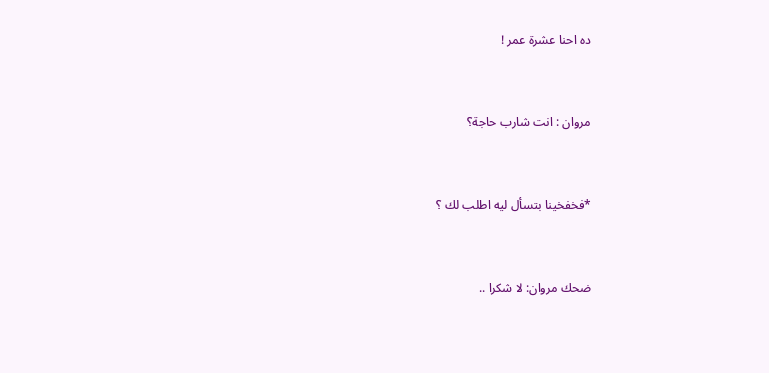ده احنا عشرة عمر !


مروان : انت شارب حاجة؟


*فخفخينا بتسأل ليه اطلب لك ؟


ضحك مروان: لا شكرا ..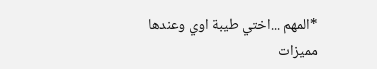*المهم ...اختي طيبة اوي وعندها مميزات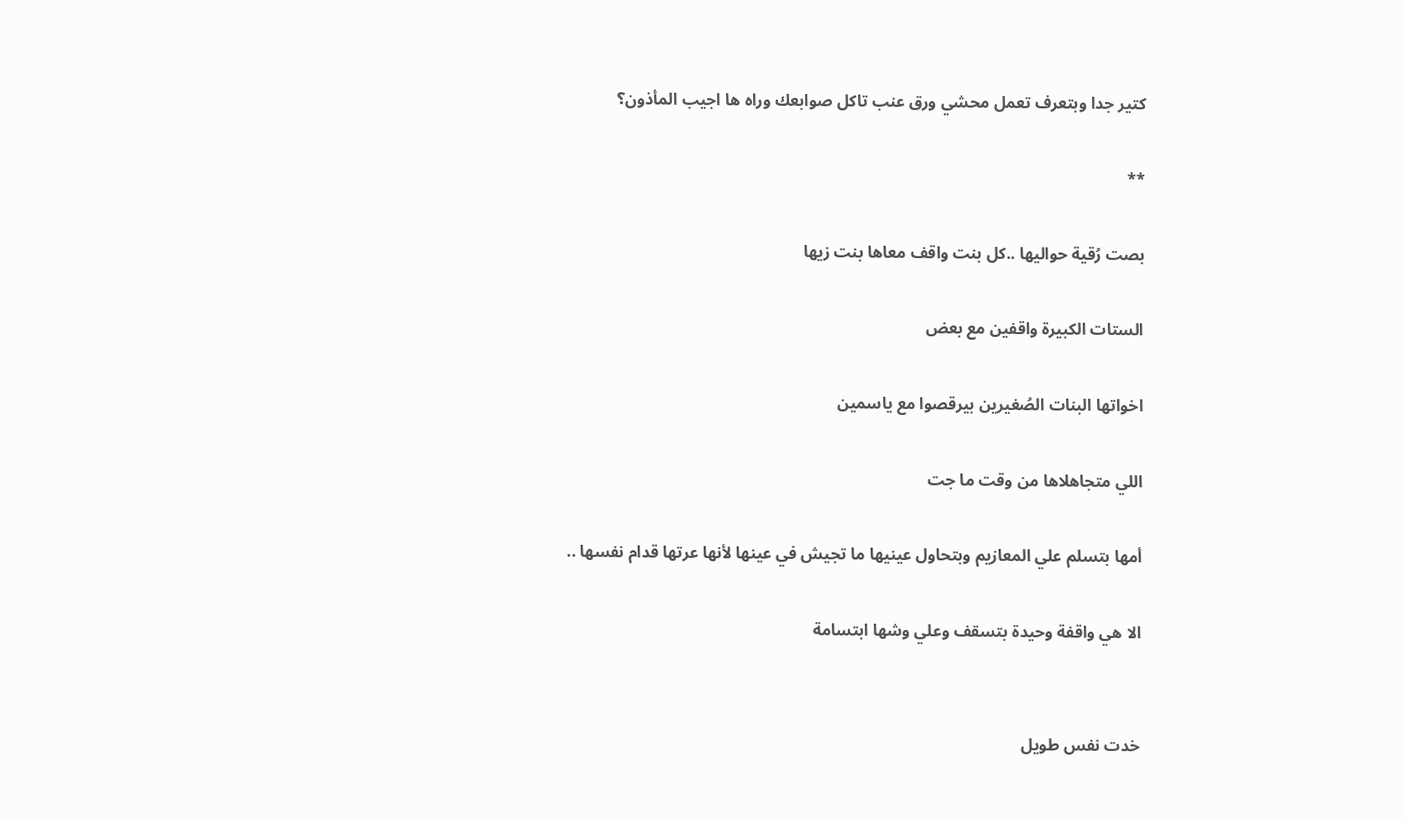كتير جدا وبتعرف تعمل محشي ورق عنب تاكل صوابعك وراه ها اجيب المأذون؟

**

بصت رُقية حواليها ..كل بنت واقف معاها بنت زيها

الستات الكبيرة واقفين مع بعض

اخواتها البنات الصُغيرين بيرقصوا مع ياسمين

اللي متجاهلاها من وقت ما جت

أمها بتسلم علي المعازيم وبتحاول عينيها ما تجيش في عينها لأنها عرتها قدام نفسها ..

الا هي واقفة وحيدة بتسقف وعلي وشها ابتسامة


خدت نفس طويل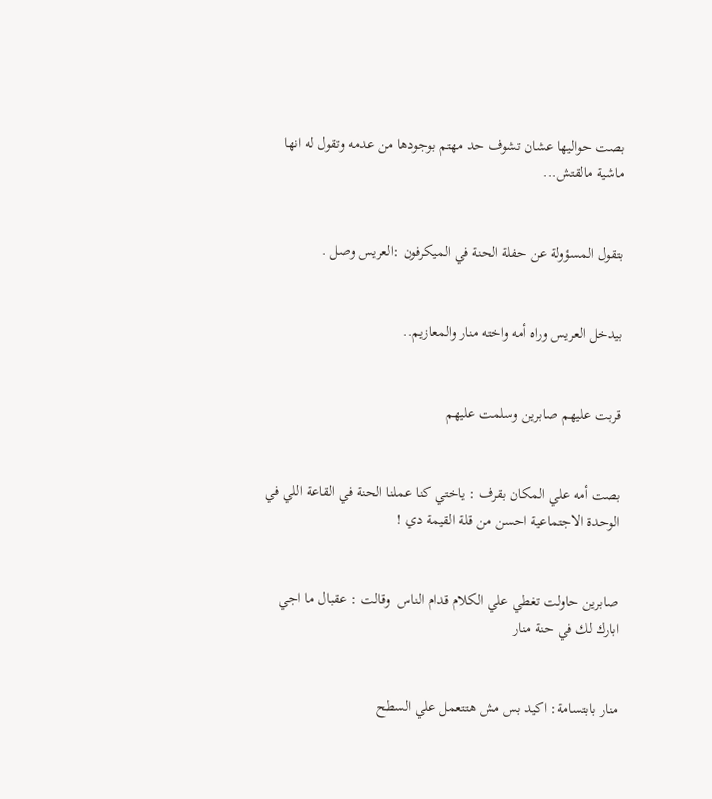بصت حواليها عشان تشوف حد مهتم بوجودها من عدمه وتقول له انها ماشية مالقتش...


بتقول المسؤولة عن حفلة الحنة في الميكرفون :العريس وصل .


بيدخل العريس وراه أمه واخته منار والمعازيم..


قربت عليهم صابرين وسلمت عليهم


بصت أمه علي المكان بقرف : ياختي كنا عملنا الحنة في القاعة اللي في الوحدة الاجتماعية احسن من قلة القيمة دي !


صابرين حاولت تغطي علي الكلام قدام الناس  وقالت : عقبال ما اجي ابارك لك في حنة منار


منار بابتسامة: اكيد بس مش هتتعمل علي السطح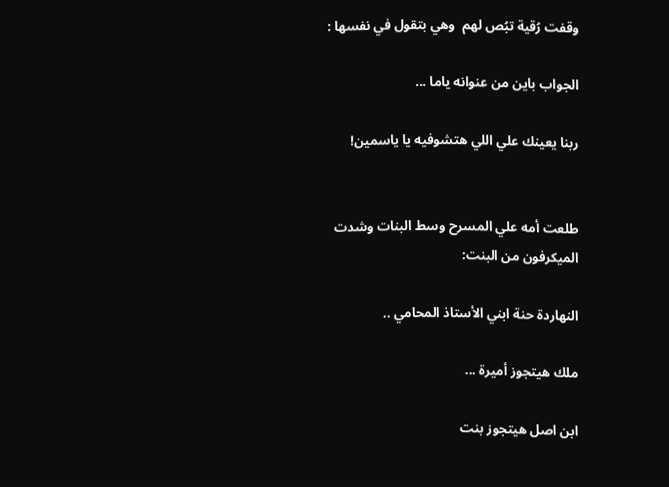وقفت رُقية تبُص لهم  وهي بتقول في نفسها :

الجواب باين من عنوانه ياما ...

ربنا يعينك علي اللي هتشوفيه يا ياسمين!


طلعت أمه علي المسرح وسط البنات وشدت الميكرفون من البنت:

النهاردة حنة ابني الأستاذ المحامي ..

ملك هيتجوز أميرة ...

ابن اصل هيتجوز بنت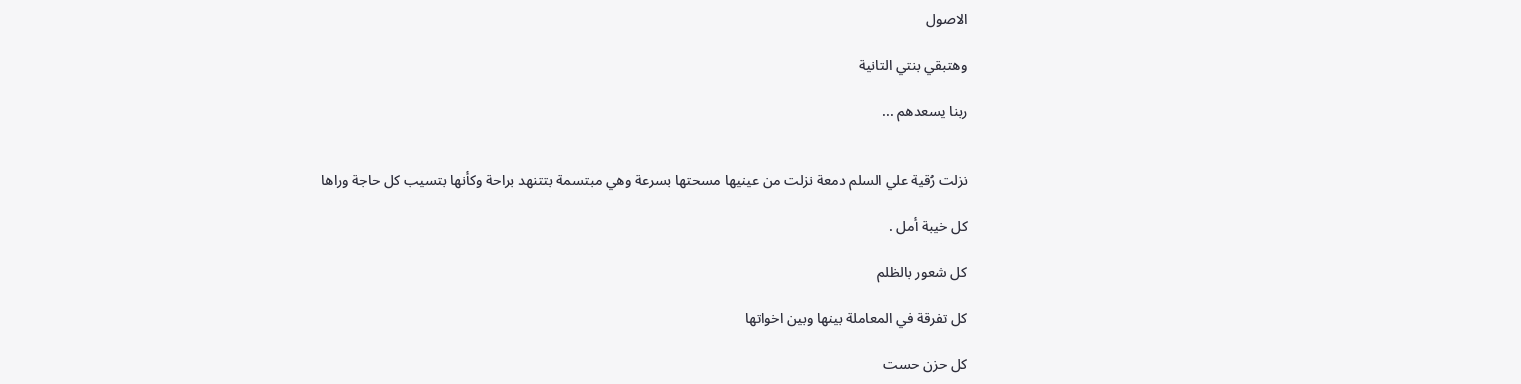الاصول

وهتبقي بنتي التانية

ربنا يسعدهم ...


نزلت رُقية علي السلم دمعة نزلت من عينيها مسحتها بسرعة وهي مبتسمة بتتنهد براحة وكأنها بتسيب كل حاجة وراها

كل خيبة أمل .

كل شعور بالظلم

كل تفرقة في المعاملة بينها وبين اخواتها

كل حزن حست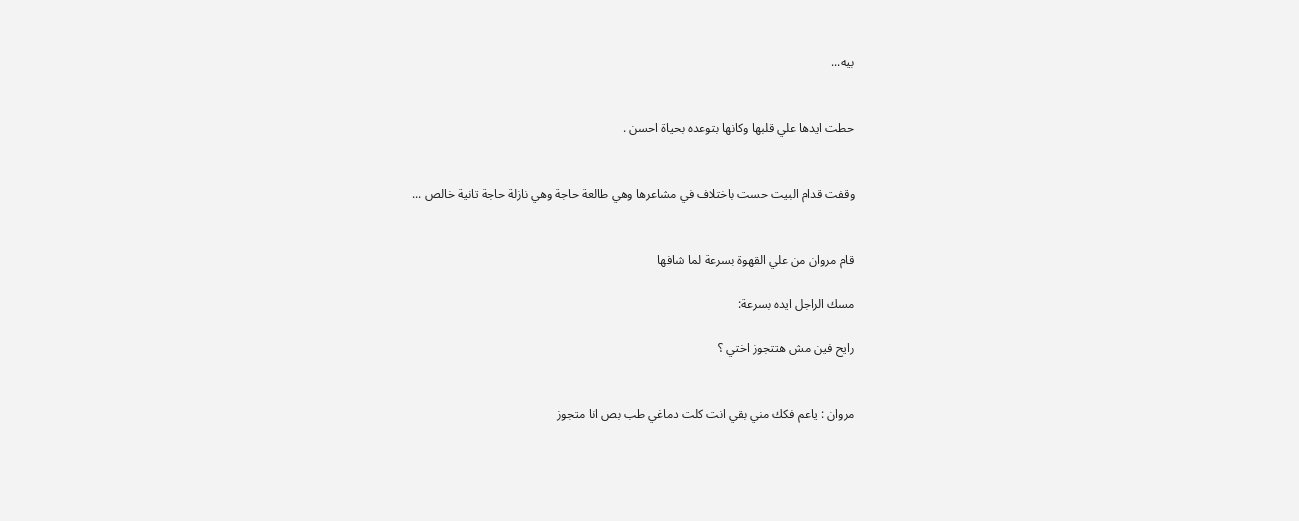بيه...


حطت ايدها علي قلبها وكانها بتوعده بحياة احسن .


وقفت قدام البيت حست باختلاف في مشاعرها وهي طالعة حاجة وهي نازلة حاجة تانية خالص ...


قام مروان من علي القهوة بسرعة لما شافها

مسك الراجل ايده بسرعة:

رايح فين مش هتتجوز اختي ؟


مروان : ياعم فكك مني بقي انت كلت دماغي طب بص انا متجوز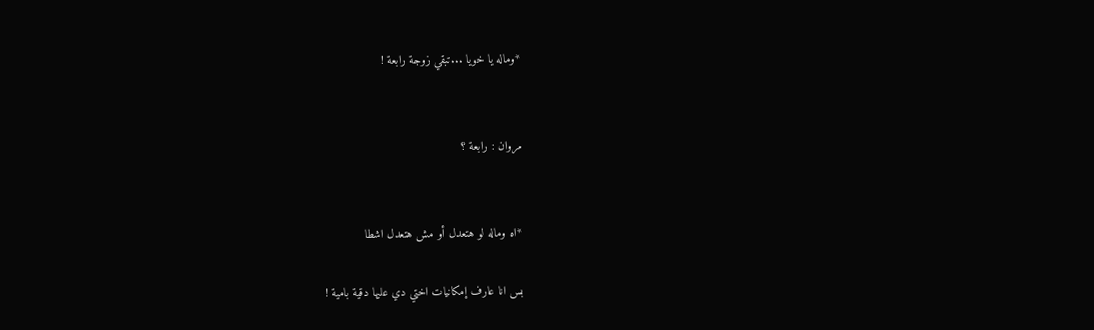*وماله يا خويا ...تبقي زوجة رابعة !


مروان : رابعة ؟


*اه وماله لو هتعدل أو مش هتعدل اشطا

بس انا عارف إمكانيات اختي دي عليها دقية بامية !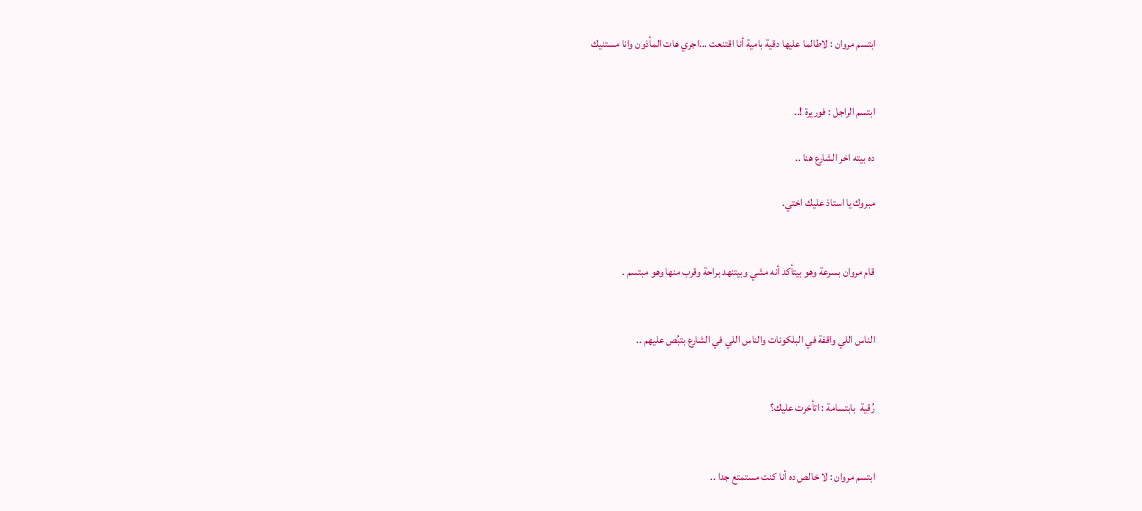ابتسم مروان : لاطالما عليها دقية بامية أنا اقتنعت ...اجري هات المأذون وانا مستنيك


ابتسم الراجل : فوريرة !..

ده بيته اخر الشارع هنا ..

مبروك يا استاذ عليك اختي.


قام مروان بسرعة وهو بيتأكد أنه مشي وبيتنهد براحة وقرب منها وهو مبتسم .


الناس اللي واقفة في البلكونات والناس اللي في الشارع بتبُص عليهم ..


رُقية  بابتسامة : اتأخرت عليك؟


ابتسم مروان : لا خالص ده أنا كنت مستمتع جدا ..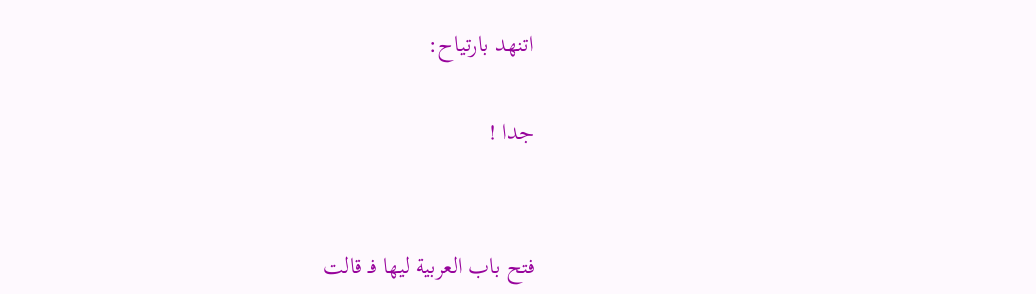اتنهد بارتياح:

جدا !


فتح باب العربية ليها فـ قالت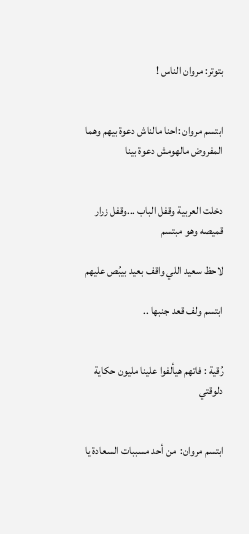بتوتر: مروان الناس !


ابتسم مروان :احنا مالناش دعوة بيهم وهما المفروض مالهومش دعوة بينا


دخلت العربية وقفل الباب ...وقفل زرار قميصه وهو مبتسم

لاحظ سعيد اللي واقف بعيد بيبُص عليهم

ابتسم ولف قعد جنبها ..


رُقية : فاتهم هيألفوا علينا مليون حكاية دلوقتي


ابتسم مروان:  من أحد مسببات السعادة يا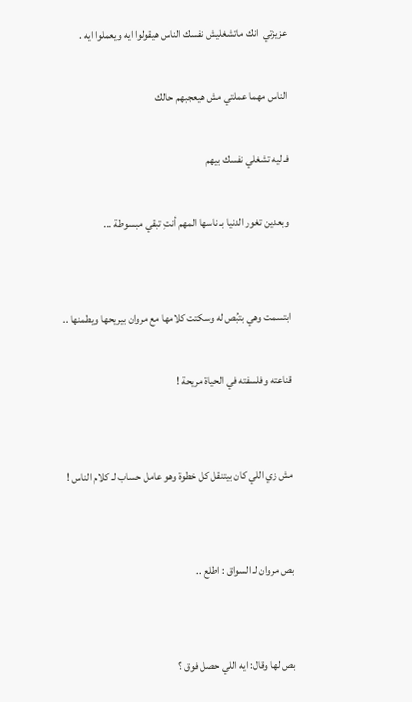عزيزتي  انك ماتشغليش نفسك الناس هيقولوا ايه ويعملوا ايه .

الناس مهما عملتي مش هيعجبهم حالك

فـ ليه تشغلي نفسك بيهم

وبعدين تغور الدنيا بـ ناسها المهم أنتِ تبقي مبسوطة ...


ابتسمت وهي بتبُص له وسكتت كلامها مع مروان بيريحها ويطمنها ..

قناعته وفلسفته في الحياة مريحة !


مش زي اللي كان بيتنقل كل خطوة وهو عامل حساب لـ كلام الناس !


بص مروان لـ السواق : اطلع ..


بص لها وقال: ايه اللي حصل فوق ؟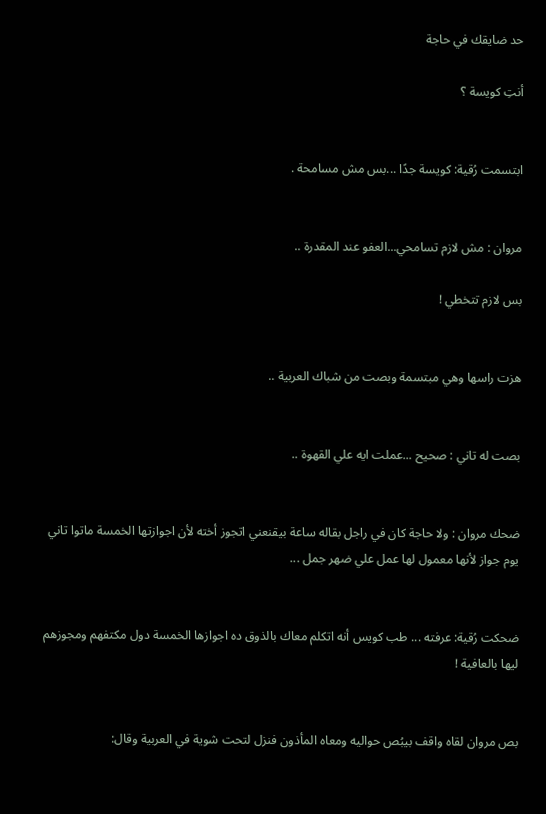حد ضايقك في حاجة

أنتِ كويسة ؟


ابتسمت رُقية: كويسة جدًا ...بس مش مسامحة .


مروان : مش لازم تسامحي...العفو عند المقدرة ..

بس لازم تتخطي !


هزت راسها وهي مبتسمة وبصت من شباك العربية ..


بصت له تاني : صحيح ...عملت ايه علي القهوة ..


ضحك مروان : ولا حاجة كان في راجل بقاله ساعة بيقنعني اتجوز أخته لأن اجوازتها الخمسة ماتوا تاني يوم جواز لأنها معمول لها عمل علي ضهر جمل ...


ضحكت رُقية: عرفته ... طب كويس أنه اتكلم معاك بالذوق ده اجوازها الخمسة دول مكتفهم ومجوزهم ليها بالعافية !


بص مروان لقاه واقف بيبُص حواليه ومعاه المأذون فنزل لتحت شوية في العربية وقال: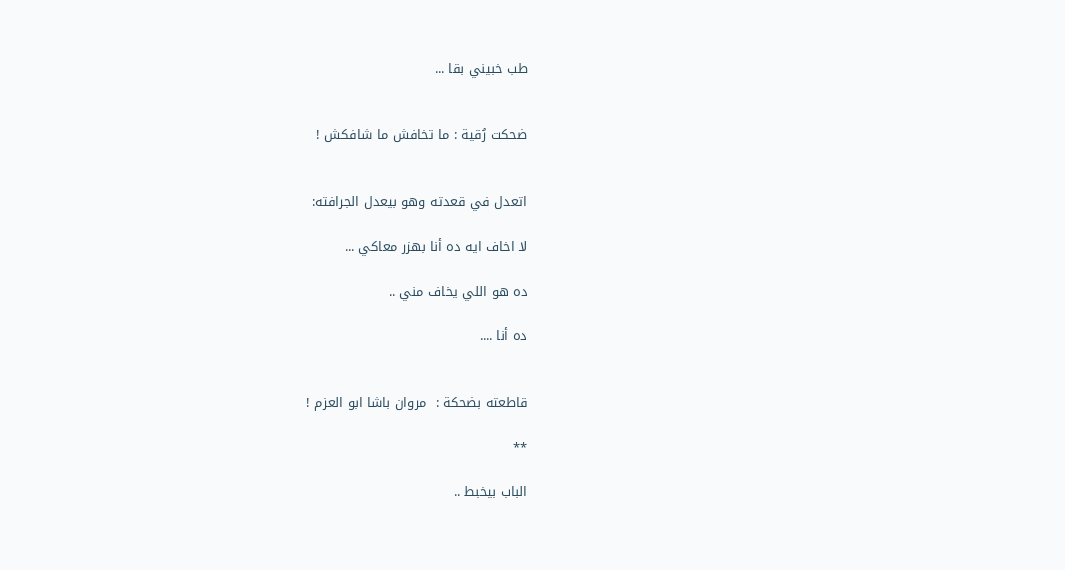طب خبيني بقا ...


ضحكت رُقية : ما تخافش ما شافكش !


اتعدل في قعدته وهو بيعدل الجرافته:

لا اخاف ايه ده أنا بهزر معاكي ...

ده هو اللي يخاف مني ..

ده أنا ....


قاطعته بضحكة :  مروان باشا ابو العزم !

**

الباب بيخبط ..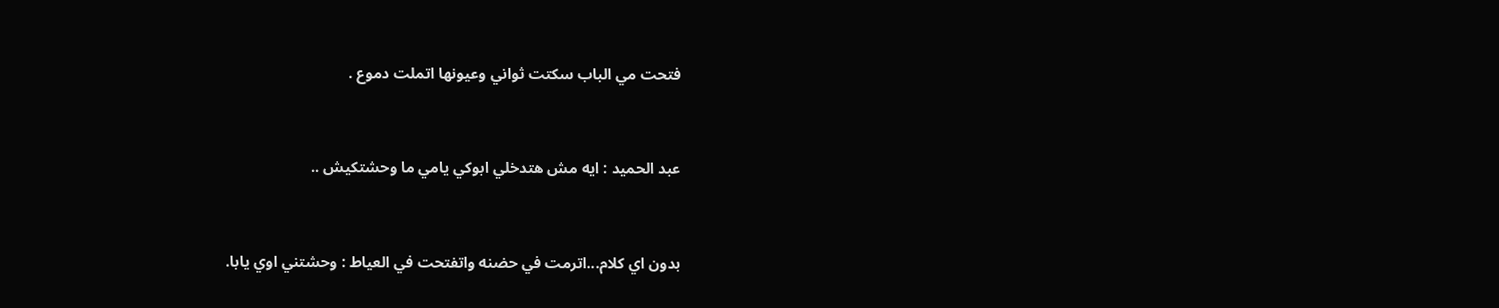فتحت مي الباب سكتت ثواني وعيونها اتملت دموع .


عبد الحميد : ايه مش هتدخلي ابوكي يامي ما وحشتكيش ..


بدون اي كلام...اترمت في حضنه واتفتحت في العياط : وحشتني اوي يابا.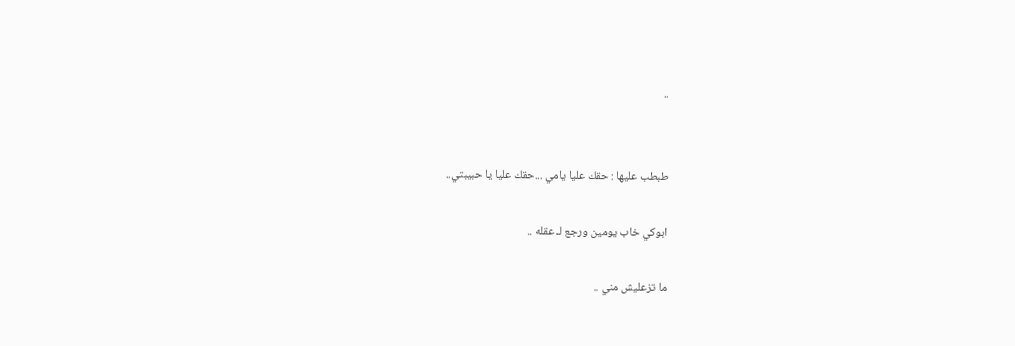..


طبطب عليها : حقك عليا يامي ...حقك عليا يا حبيبتي..

ابوكي خاب يومين ورجع لـ عقله ..

ما تزعليش مني ..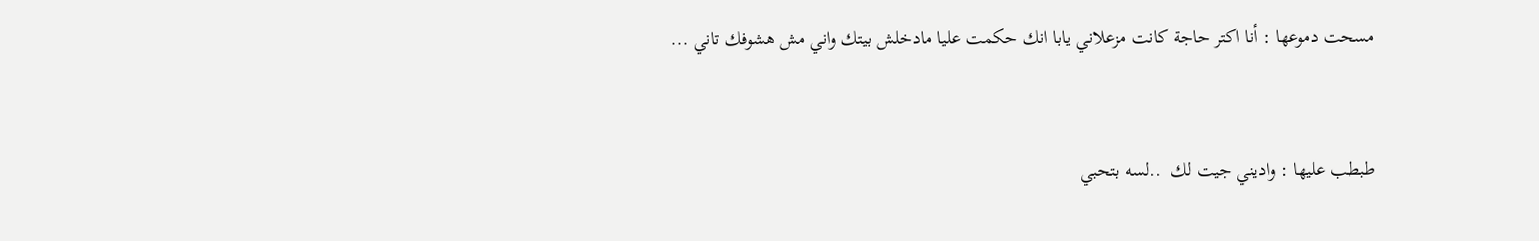مسحت دموعها : أنا اكتر حاجة كانت مزعلاني يابا انك حكمت عليا مادخلش بيتك واني مش هشوفك تاني ...


طبطب عليها : واديني جيت لك  ..لسه بتحبي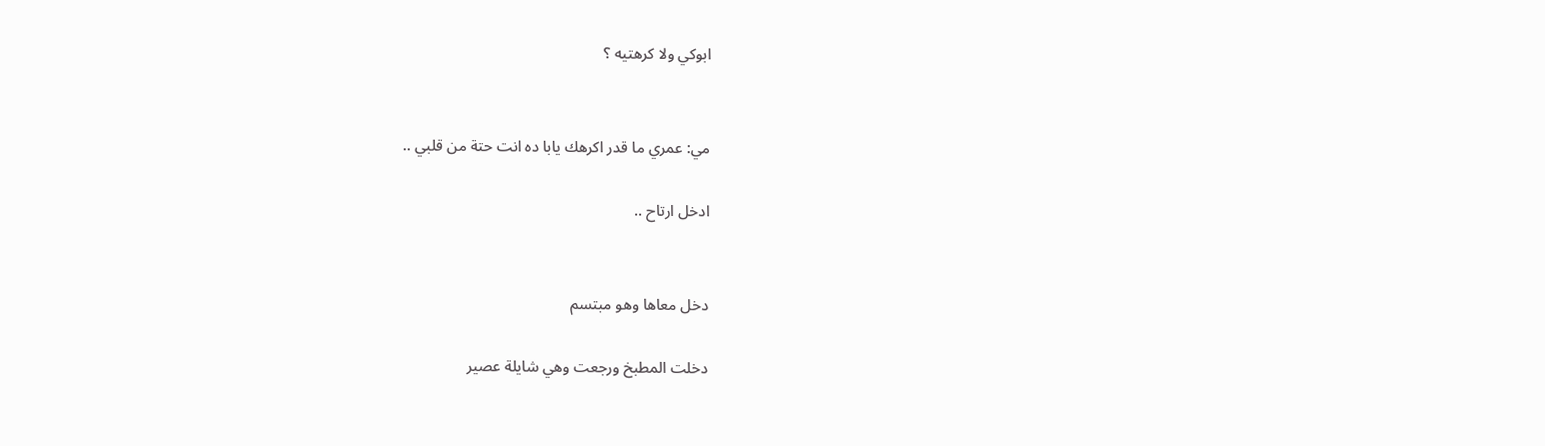ابوكي ولا كرهتيه ؟


مي: عمري ما قدر اكرهك يابا ده انت حتة من قلبي ..

ادخل ارتاح ..


دخل معاها وهو مبتسم

دخلت المطبخ ورجعت وهي شايلة عصير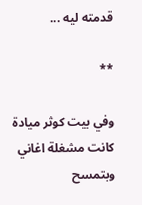قدمته ليه ...

**

وفي بيت كوثر ميادة كانت مشغلة اغاني وبتمسح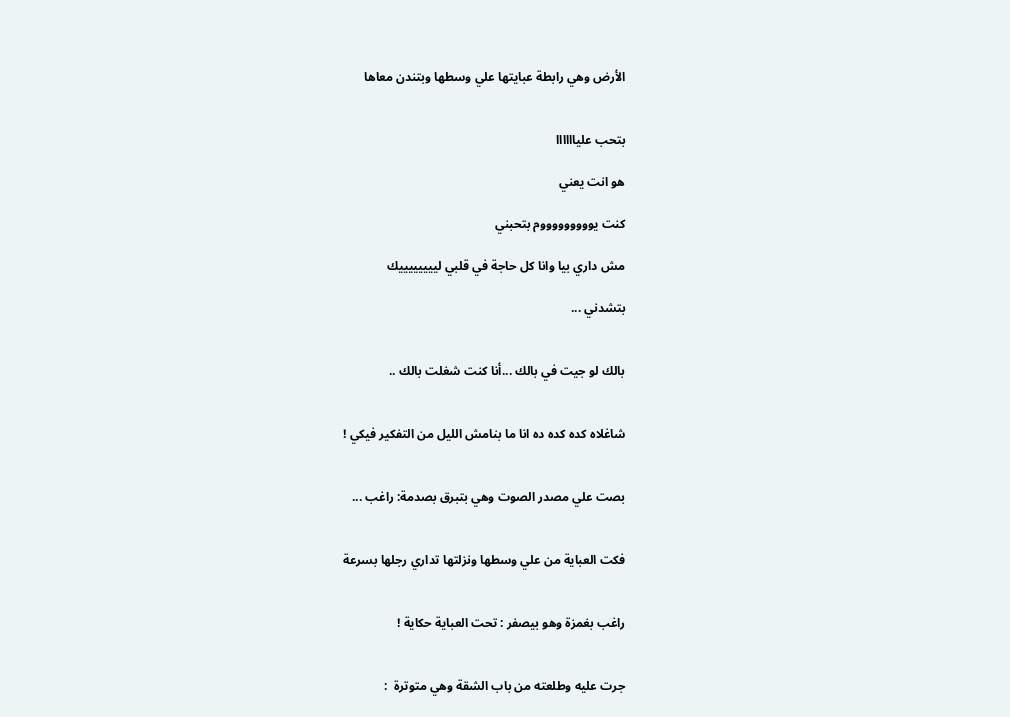الأرض وهي رابطة عبايتها علي وسطها وبتندن معاها


بتحب علياااااا

هو انت يعني

كنت يوووووووووم بتحبني

مش داري بيا وانا كل حاجة في قلبي لييييييييك

بتشدني ...


بالك لو جيت في بالك ...أنا كنت شغلت بالك ..


شاغلاه كده كده ده انا ما بنامش الليل من التفكير فيكي !


بصت علي مصدر الصوت وهي بتبرق بصدمة: راغب ...


فكت العباية من علي وسطها ونزلتها تداري رجلها بسرعة


راغب بغمزة وهو بيصفر : تحت العباية حكاية !


جرت عليه وطلعته من باب الشقة وهي متوترة  :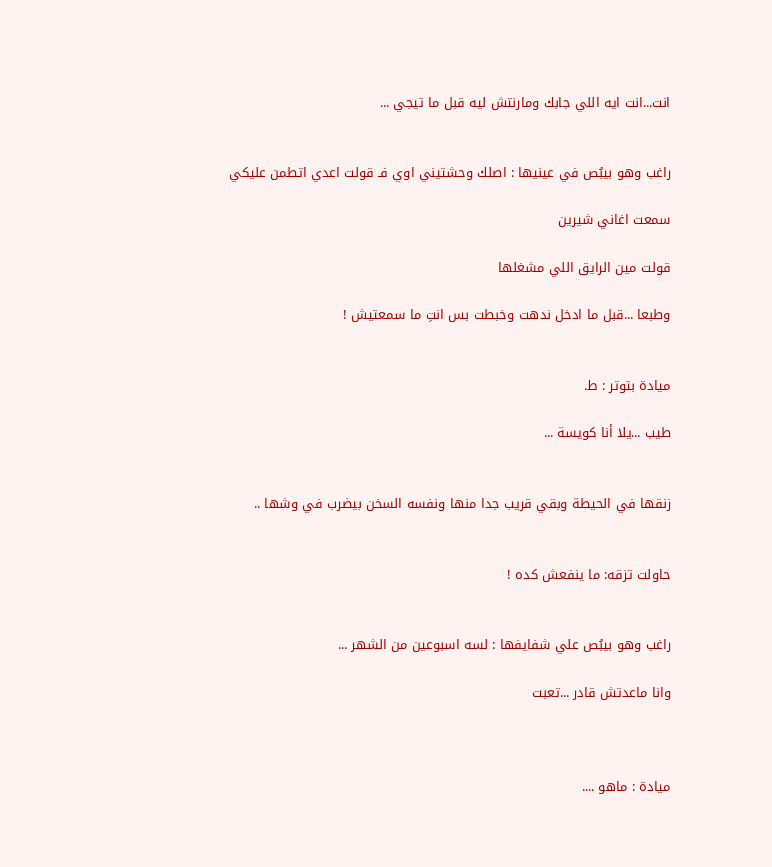انت...انت ايه اللي جابك ومارنتش ليه قبل ما تيجي ...


راغب وهو بيبُص في عينيها : اصلك وحشتيني اوي فـ قولت اعدي اتطمن عليكي

سمعت اغاني شيرين

قولت مين الرايق اللي مشغلها

وطبعا ...قبل ما ادخل ندهت وخبطت بس انتِ ما سمعتيش !


ميادة بتوتر : ط.

طيب ...يلا أنا كويسة ...


زنقها في الحيطة وبقي قريب جدا منها ونفسه السخن بيضرب في وشها ..


حاولت تزقه: ما ينفعش كده !


راغب وهو بيبُص علي شفايفها : لسه اسبوعين من الشهر ...

وانا ماعدتش قادر ...تعبت



ميادة : ماهو ....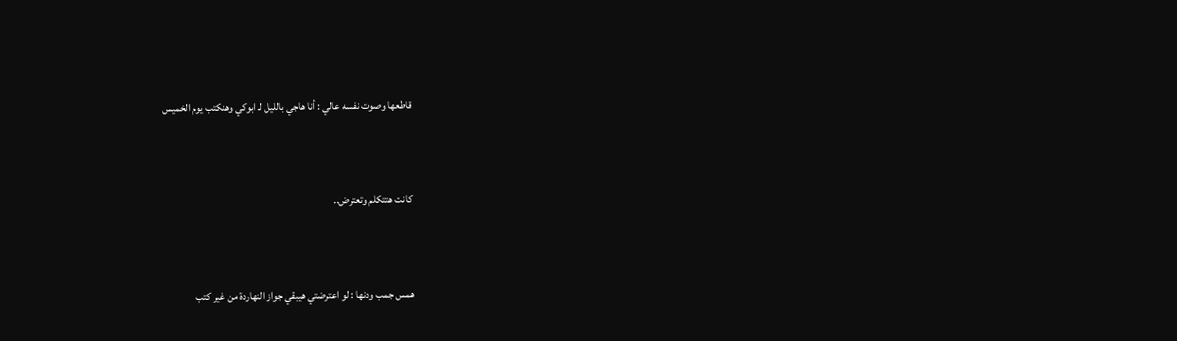قاطعها وصوت نفسه عالي : أنا هاجي بالليل لـ ابوكي وهنكتب يوم الخميس


كانت هتتكلم وتعترض..


همس جمب ودنها : لو اعترضتي هيبقي جواز النهاردة من غير كتب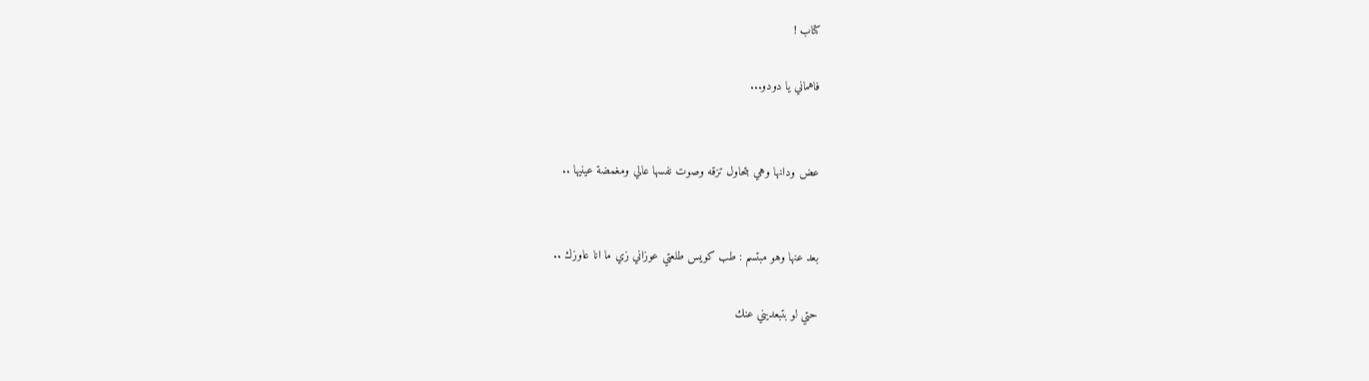كتاب !

فاهماني يا دودو...


عض ودانها وهي بتحاول تزقه وصوت نفسها عالي ومغمضة عينيها ..


بعد عنها وهو مبتسم : طب كويس طلعتي عوزاني زي ما انا عاوزك ..

حتي لو بتبعديني عنك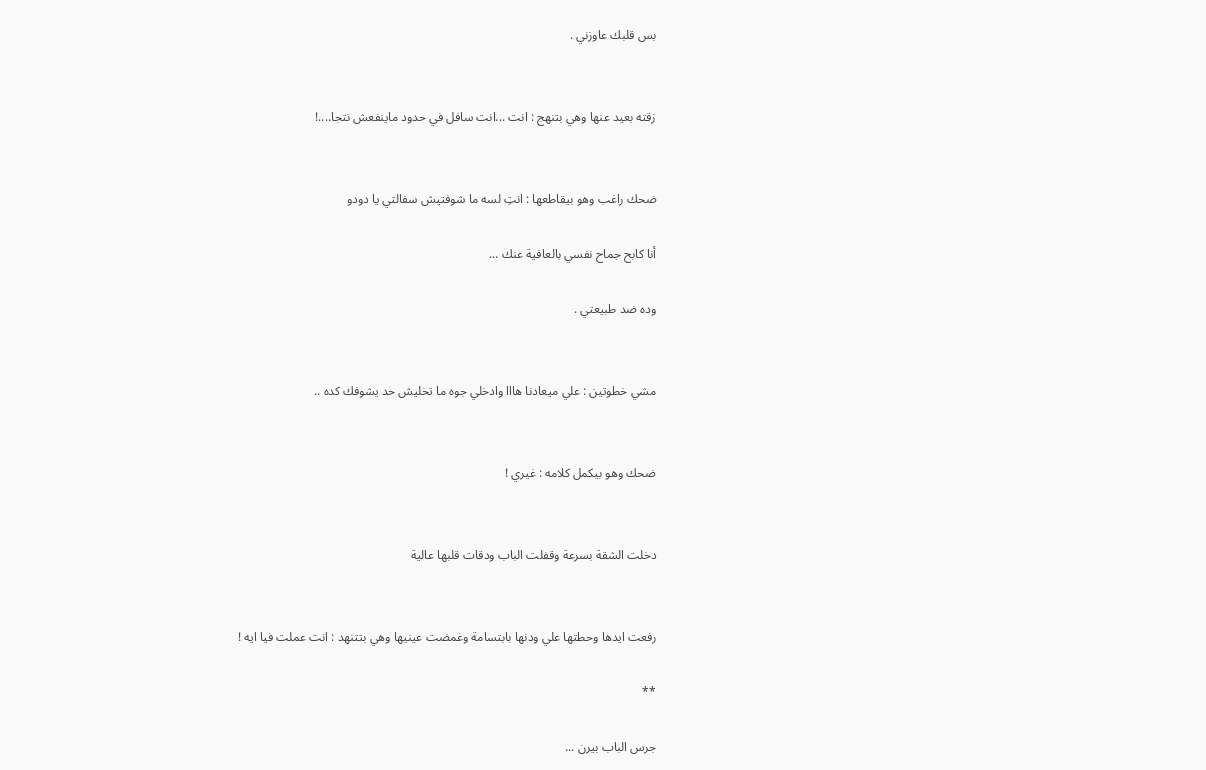بس قلبك عاوزني .


زقته بعيد عنها وهي بتنهج : انت ...انت سافل في حدود ماينفعش نتجا....!


ضحك راغب وهو بيقاطعها : انتِ لسه ما شوفتيش سفالتي يا دودو

أنا كابح جماح نفسي بالعافية عنك ...

وده ضد طبيعتي .


مشي خطوتين : علي ميعادنا هااا وادخلي جوه ما تخليش حد يشوفك كده ..


ضحك وهو بيكمل كلامه : غيري !


دخلت الشقة بسرعة وقفلت الباب ودقات قلبها عالية


رفعت ايدها وحطتها علي ودنها بابتسامة وغمضت عينيها وهي بتتنهد : انت عملت فيا ايه !

**

جرس الباب بيرن ...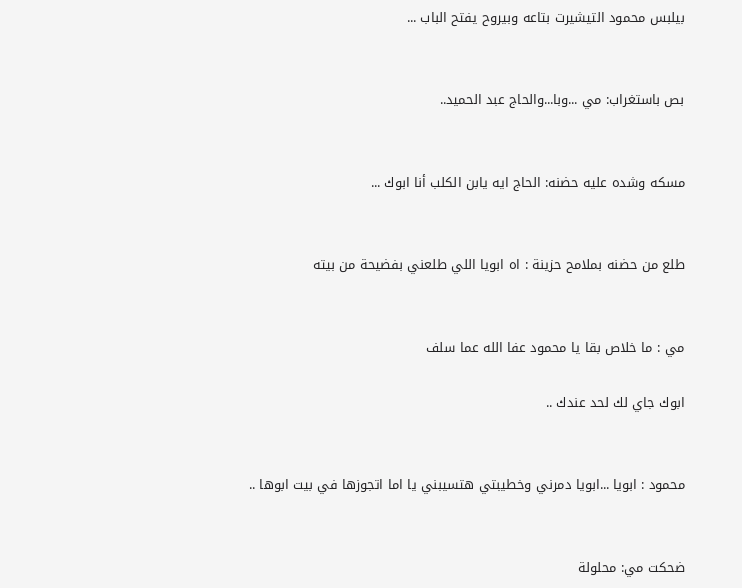بيلبس محمود التيشيرت بتاعه وبيروح يفتح الباب ...


بص باستغراب: مي ...وبا...والحاج عبد الحميد..


مسكه وشده عليه حضنه: الحاج ايه يابن الكلب أنا ابوك ...


طلع من حضنه بملامح حزينة : اه ابويا اللي طلعني بفضيحة من بيته


مي : ما خلاص بقا يا محمود عفا الله عما سلف

ابوك جاي لك لحد عندك ..


محمود : ابويا ...ابويا دمرني وخطيبتي هتسيبني يا اما اتجوزها في بيت ابوها ..


ضحكت مي: محلولة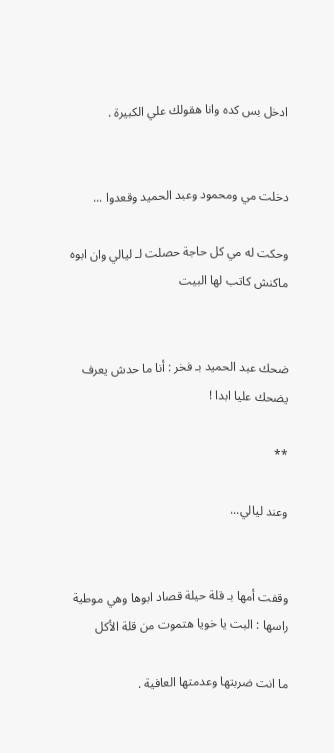ادخل بس كده وانا هقولك علي الكبيرة .


دخلت مي ومحمود وعبد الحميد وقعدوا ...

وحكت له مي كل حاجة حصلت لـ ليالي وان ابوه ماكنش كاتب لها البيت


ضحك عبد الحميد بـ فخر : أنا ما حدش يعرف يضحك عليا ابدا !

**

وعند ليالي...


وقفت أمها بـ قلة حيلة قصاد ابوها وهي موطية راسها : البت يا خويا هتموت من قلة الأكل

ما انت ضربتها وعدمتها العافية .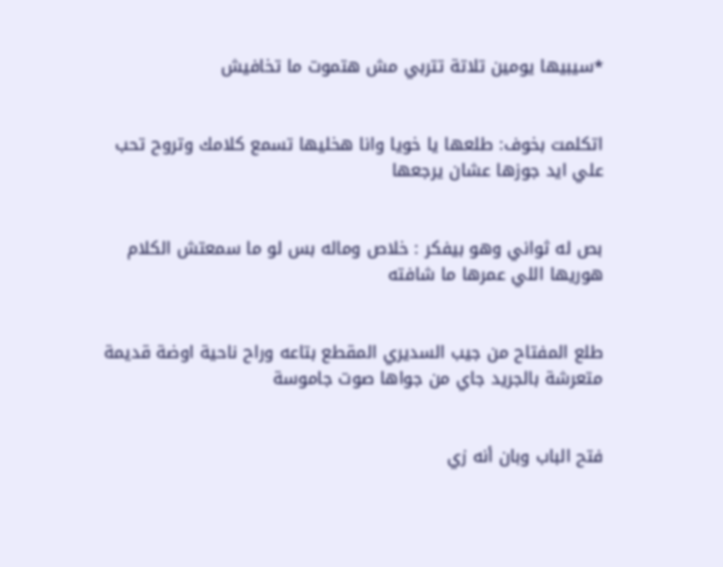*سيبيها يومين تلاتة تتربي مش هتموت ما تخافيش


اتكلمت بخوف: طلعها يا خويا وانا هخليها تسمع كلامك وتروح تحب علي ايد جوزها عشان يرجعها


بص له ثواني وهو بيفكر : خلاص وماله بس لو ما سمعتش الكلام هوريها اللي عمرها ما شافته


طلع المفتاح من جيب السديري المقطع بتاعه وراح ناحية اوضة قديمة متعرشة بالجريد جاي من جواها صوت جاموسة


فتح الباب وبان أنه زي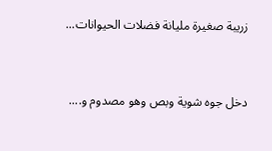زريبة صغيرة مليانة فضلات الحيوانات...


دخل جوه شوية وبص وهو مصدوم و....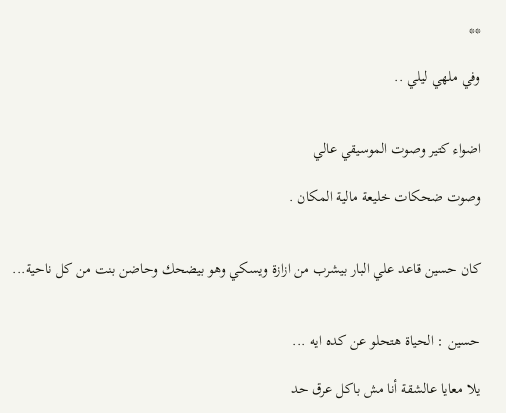**

وفي ملهي ليلي ..


اضواء كتير وصوت الموسيقي عالي

وصوت ضحكات خليعة مالية المكان .


كان حسين قاعد علي البار بيشرب من ازازة ويسكي وهو بيضحك وحاضن بنت من كل ناحية...


حسين : الحياة هتحلو عن كده ايه ...

يلا معايا عالشقة أنا مش باكل عرق حد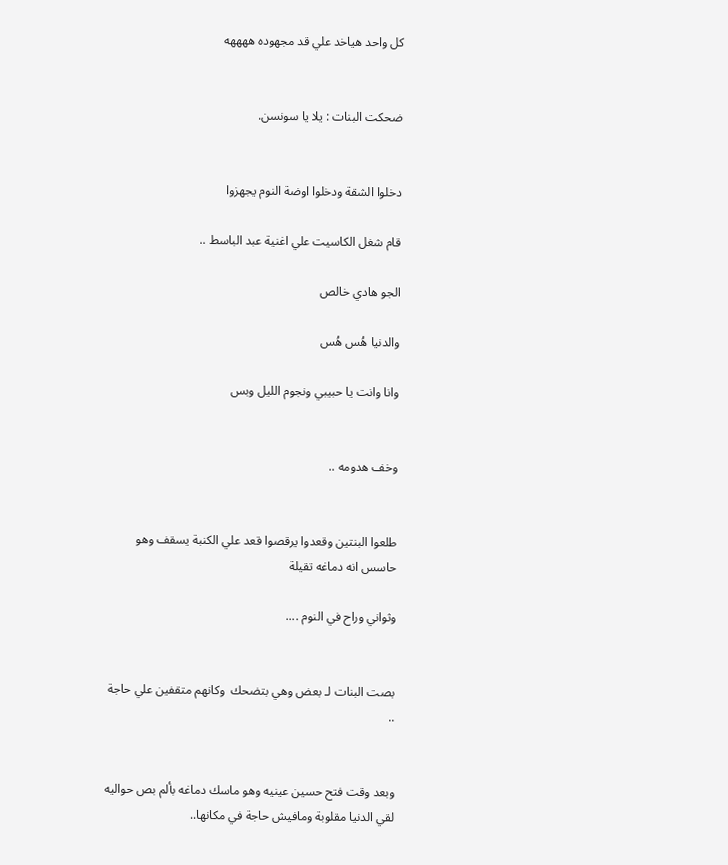كل واحد هياخد علي قد مجهوده ههههه


ضحكت البنات : يلا يا سونسن.


دخلوا الشقة ودخلوا اوضة النوم يجهزوا

قام شغل الكاسيت علي اغنية عبد الباسط ..

الجو هادي خالص

والدنيا هُس هُس

وانا وانت يا حبيبي ونجوم الليل وبس


وخف هدومه ..


طلعوا البنتين وقعدوا يرقصوا قعد علي الكنبة يسقف وهو حاسس انه دماغه تقيلة

وثواني وراح في النوم ....


بصت البنات لـ بعض وهي بتضحك  وكانهم متقفين علي حاجة ..


وبعد وقت فتح حسين عينيه وهو ماسك دماغه بألم بص حواليه لقي الدنيا مقلوبة ومافيش حاجة في مكانها..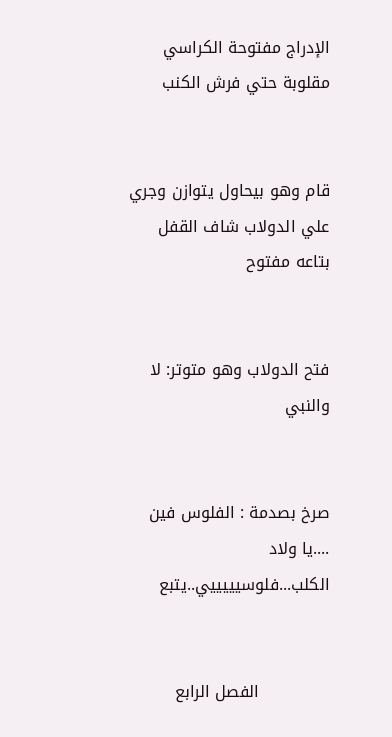الإدراج مفتوحة الكراسي مقلوبة حتي فرش الكنب


قام وهو بيحاول يتوازن وجري علي الدولاب شاف القفل بتاعه مفتوح


فتح الدولاب وهو متوتر: لا والنبي


صرخ بصدمة : الفلوس فين ....يا ولاد الكلب...فلوسيييييي..يتبع


             الفصل الرابع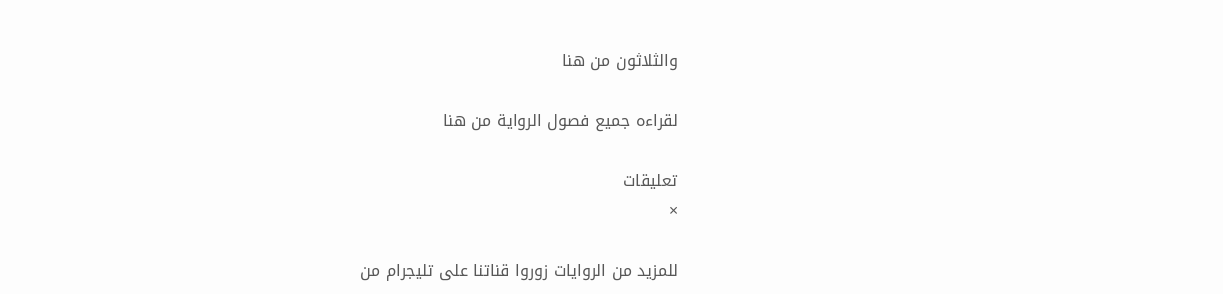والثلاثون من هنا

لقراءه جميع فصول الرواية من هنا

تعليقات
×

للمزيد من الروايات زوروا قناتنا على تليجرام من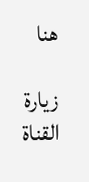هنا

زيارة القناة